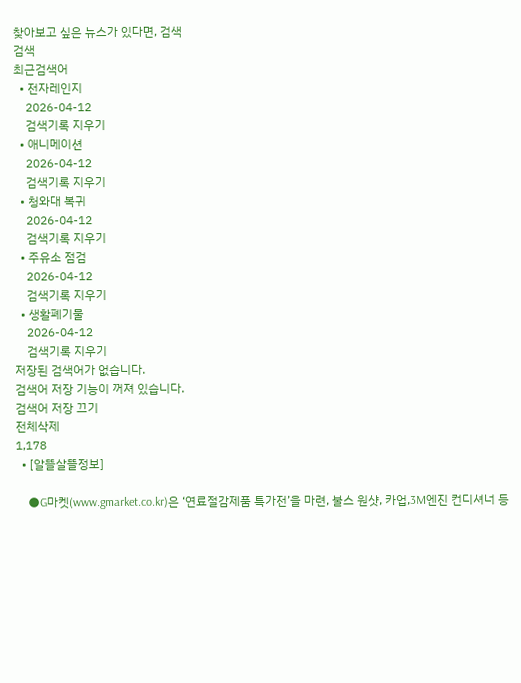찾아보고 싶은 뉴스가 있다면, 검색
검색
최근검색어
  • 전자레인지
    2026-04-12
    검색기록 지우기
  • 애니메이션
    2026-04-12
    검색기록 지우기
  • 청와대 복귀
    2026-04-12
    검색기록 지우기
  • 주유소 점검
    2026-04-12
    검색기록 지우기
  • 생활폐기물
    2026-04-12
    검색기록 지우기
저장된 검색어가 없습니다.
검색어 저장 기능이 꺼져 있습니다.
검색어 저장 끄기
전체삭제
1,178
  • [알뜰살뜰정보]

    ●G마켓(www.gmarket.co.kr)은 ‘연료절감제품 특가전’을 마련, 불스 원샷, 카업,3M엔진 컨디셔너 등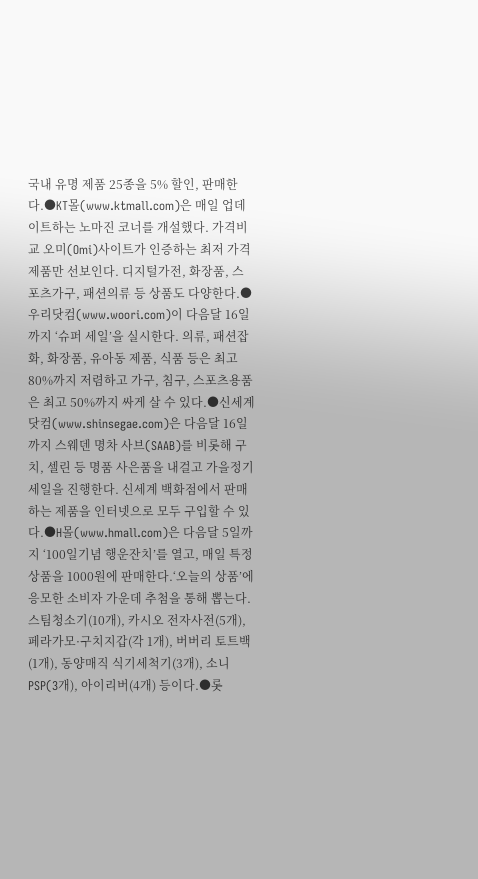국내 유명 제품 25종을 5% 할인, 판매한다.●KT몰(www.ktmall.com)은 매일 업데이트하는 노마진 코너를 개설했다. 가격비교 오미(Omi)사이트가 인증하는 최저 가격 제품만 선보인다. 디지털가전, 화장품, 스포츠가구, 패션의류 등 상품도 다양한다.●우리닷컴(www.woori.com)이 다음달 16일까지 ‘슈퍼 세일’을 실시한다. 의류, 패션잡화, 화장품, 유아동 제품, 식품 등은 최고 80%까지 저렴하고 가구, 침구, 스포츠용품은 최고 50%까지 싸게 살 수 있다.●신세계닷컴(www.shinsegae.com)은 다음달 16일까지 스웨덴 명차 사브(SAAB)를 비롯해 구치, 셀린 등 명품 사은품을 내걸고 가을정기세일을 진행한다. 신세계 백화점에서 판매하는 제품을 인터넷으로 모두 구입할 수 있다.●H몰(www.hmall.com)은 다음달 5일까지 ‘100일기념 행운잔치’를 열고, 매일 특정 상품을 1000원에 판매한다.‘오늘의 상품’에 응모한 소비자 가운데 추첨을 통해 뽑는다. 스팀청소기(10개), 카시오 전자사전(5개), 페라가모·구치지갑(각 1개), 버버리 토트백(1개), 동양매직 식기세척기(3개), 소니 PSP(3개), 아이리버(4개) 등이다.●롯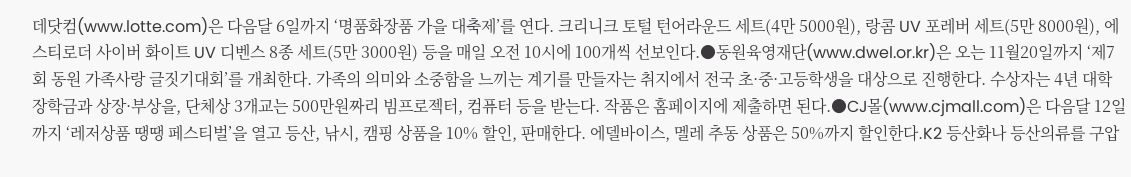데닷컴(www.lotte.com)은 다음달 6일까지 ‘명품화장품 가을 대축제’를 연다. 크리니크 토털 턴어라운드 세트(4만 5000원), 랑콤 UV 포레버 세트(5만 8000원), 에스티로더 사이버 화이트 UV 디벤스 8종 세트(5만 3000원) 등을 매일 오전 10시에 100개씩 선보인다.●동원육영재단(www.dwel.or.kr)은 오는 11월20일까지 ‘제7회 동원 가족사랑 글짓기대회’를 개최한다. 가족의 의미와 소중함을 느끼는 계기를 만들자는 취지에서 전국 초·중·고등학생을 대상으로 진행한다. 수상자는 4년 대학 장학금과 상장·부상을, 단체상 3개교는 500만원짜리 빔프로젝터, 컴퓨터 등을 받는다. 작품은 홈페이지에 제출하면 된다.●CJ몰(www.cjmall.com)은 다음달 12일까지 ‘레저상품 땡땡 페스티벌’을 열고 등산, 낚시, 캠핑 상품을 10% 할인, 판매한다. 에델바이스, 멜레 추동 상품은 50%까지 할인한다.K2 등산화나 등산의류를 구압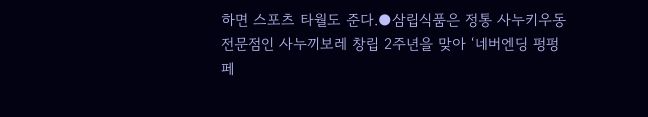하면 스포츠 타월도 준다.●삼립식품은 정통 사누키우동전문점인 사누끼보레 창립 2주년을 맞아 ‘네버엔딩 펑펑 페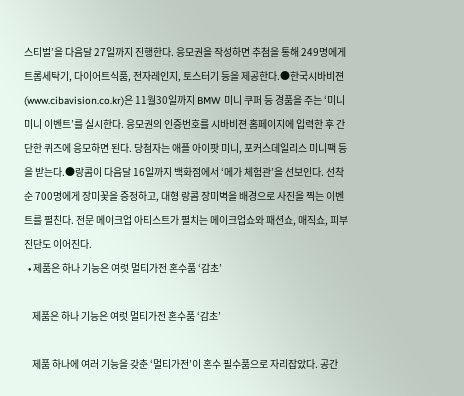스티벌’을 다음달 27일까지 진행한다. 응모권을 작성하면 추첨을 통해 249명에게 트롬세탁기, 다이어트식품, 전자레인지, 토스터기 등을 제공한다.●한국시바비젼(www.cibavision.co.kr)은 11월30일까지 BMW 미니 쿠퍼 등 경품을 주는 ‘미니미니 이벤트’를 실시한다. 응모권의 인증번호를 시바비젼 홈페이지에 입력한 후 간단한 퀴즈에 응모하면 된다. 당첨자는 애플 아이팟 미니, 포커스데일리스 미니팩 등을 받는다.●랑콤이 다음달 16일까지 백화점에서 ‘메가 체험관’을 선보인다. 선착순 700명에게 장미꽃을 증정하고, 대형 랑콤 장미벽을 배경으로 사진을 찍는 이벤트를 펼친다. 전문 메이크업 아티스트가 펼치는 메이크업쇼와 패션쇼, 매직쇼, 피부진단도 이어진다.
  • 제품은 하나 기능은 여럿 멀티가전 혼수품 ‘감초’

    제품은 하나 기능은 여럿 멀티가전 혼수품 ‘감초’

    제품 하나에 여러 기능을 갖춘 ‘멀티가전’이 혼수 필수품으로 자리잡았다. 공간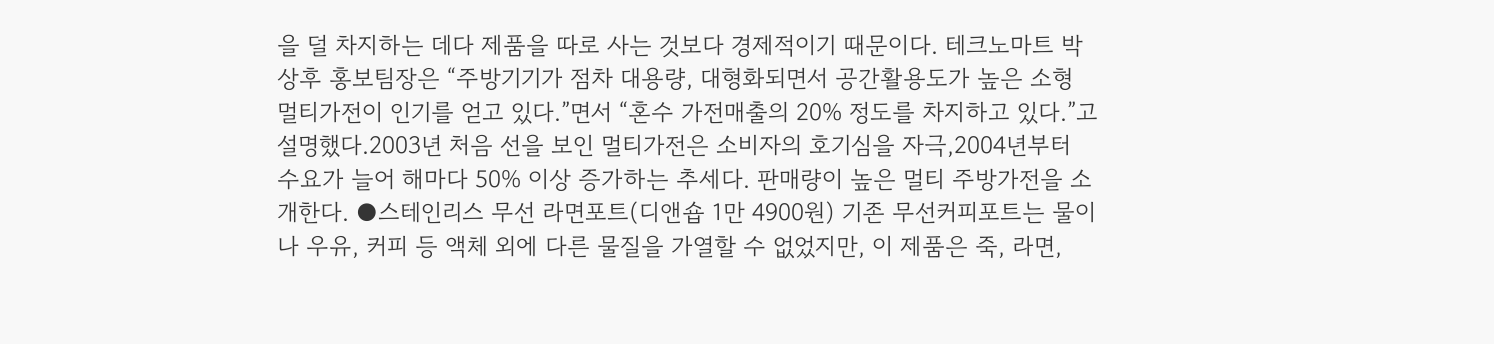을 덜 차지하는 데다 제품을 따로 사는 것보다 경제적이기 때문이다. 테크노마트 박상후 홍보팀장은 “주방기기가 점차 대용량, 대형화되면서 공간활용도가 높은 소형 멀티가전이 인기를 얻고 있다.”면서 “혼수 가전매출의 20% 정도를 차지하고 있다.”고 설명했다.2003년 처음 선을 보인 멀티가전은 소비자의 호기심을 자극,2004년부터 수요가 늘어 해마다 50% 이상 증가하는 추세다. 판매량이 높은 멀티 주방가전을 소개한다. ●스테인리스 무선 라면포트(디앤숍 1만 4900원) 기존 무선커피포트는 물이나 우유, 커피 등 액체 외에 다른 물질을 가열할 수 없었지만, 이 제품은 죽, 라면,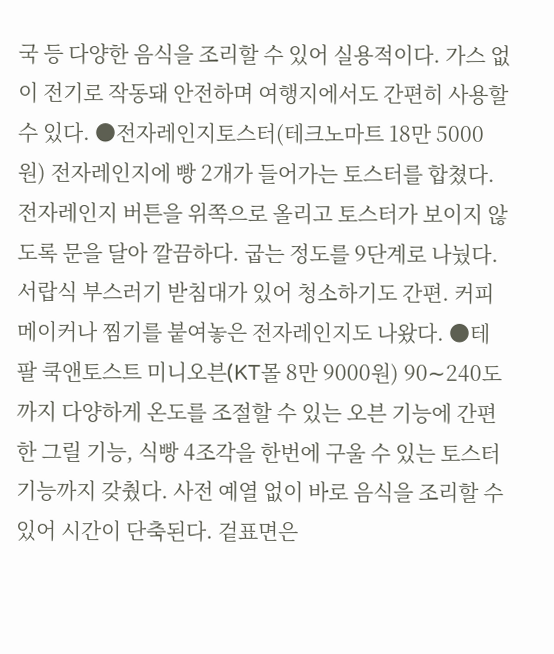국 등 다양한 음식을 조리할 수 있어 실용적이다. 가스 없이 전기로 작동돼 안전하며 여행지에서도 간편히 사용할 수 있다. ●전자레인지토스터(테크노마트 18만 5000원) 전자레인지에 빵 2개가 들어가는 토스터를 합쳤다. 전자레인지 버튼을 위쪽으로 올리고 토스터가 보이지 않도록 문을 달아 깔끔하다. 굽는 정도를 9단계로 나눴다. 서랍식 부스러기 받침대가 있어 청소하기도 간편. 커피메이커나 찜기를 붙여놓은 전자레인지도 나왔다. ●테팔 쿡앤토스트 미니오븐(KT몰 8만 9000원) 90∼240도까지 다양하게 온도를 조절할 수 있는 오븐 기능에 간편한 그릴 기능, 식빵 4조각을 한번에 구울 수 있는 토스터 기능까지 갖췄다. 사전 예열 없이 바로 음식을 조리할 수 있어 시간이 단축된다. 겉표면은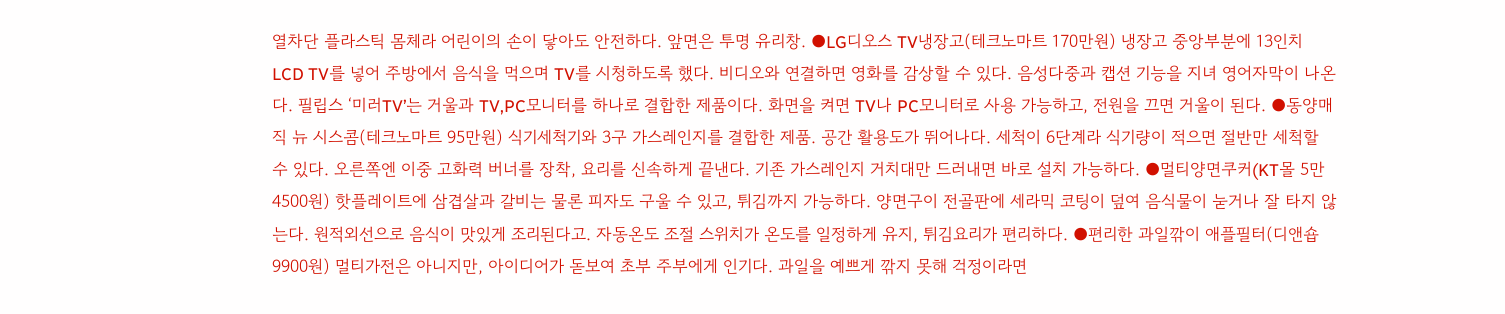열차단 플라스틱 몸체라 어린이의 손이 닿아도 안전하다. 앞면은 투명 유리창. ●LG디오스 TV냉장고(테크노마트 170만원) 냉장고 중앙부분에 13인치 LCD TV를 넣어 주방에서 음식을 먹으며 TV를 시청하도록 했다. 비디오와 연결하면 영화를 감상할 수 있다. 음성다중과 캡션 기능을 지녀 영어자막이 나온다. 필립스 ‘미러TV’는 거울과 TV,PC모니터를 하나로 결합한 제품이다. 화면을 켜면 TV나 PC모니터로 사용 가능하고, 전원을 끄면 거울이 된다. ●동양매직 뉴 시스콤(테크노마트 95만원) 식기세척기와 3구 가스레인지를 결합한 제품. 공간 활용도가 뛰어나다. 세척이 6단계라 식기량이 적으면 절반만 세척할 수 있다. 오른쪽엔 이중 고화력 버너를 장착, 요리를 신속하게 끝낸다. 기존 가스레인지 거치대만 드러내면 바로 설치 가능하다. ●멀티양면쿠커(KT몰 5만 4500원) 핫플레이트에 삼겹살과 갈비는 물론 피자도 구울 수 있고, 튀김까지 가능하다. 양면구이 전골판에 세라믹 코팅이 덮여 음식물이 눋거나 잘 타지 않는다. 원적외선으로 음식이 맛있게 조리된다고. 자동온도 조절 스위치가 온도를 일정하게 유지, 튀김요리가 편리하다. ●편리한 과일깎이 애플필터(디앤숍 9900원) 멀티가전은 아니지만, 아이디어가 돋보여 초부 주부에게 인기다. 과일을 예쁘게 깎지 못해 걱정이라면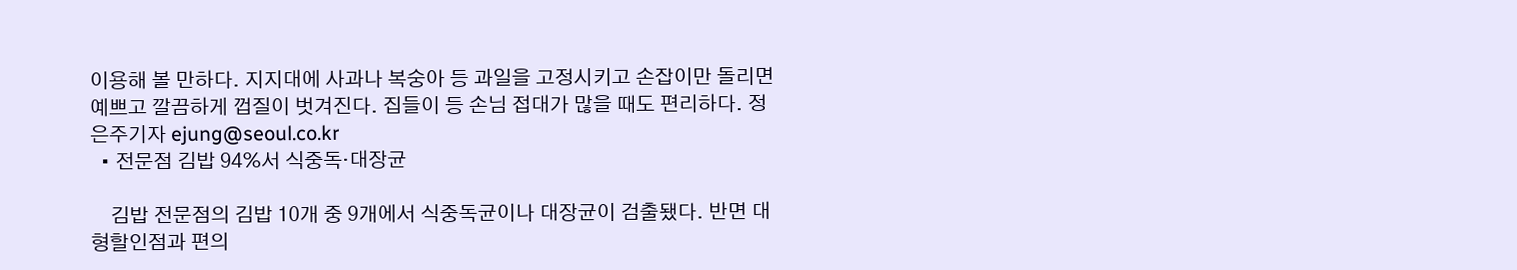이용해 볼 만하다. 지지대에 사과나 복숭아 등 과일을 고정시키고 손잡이만 돌리면 예쁘고 깔끔하게 껍질이 벗겨진다. 집들이 등 손님 접대가 많을 때도 편리하다. 정은주기자 ejung@seoul.co.kr
  • 전문점 김밥 94%서 식중독·대장균

    김밥 전문점의 김밥 10개 중 9개에서 식중독균이나 대장균이 검출됐다. 반면 대형할인점과 편의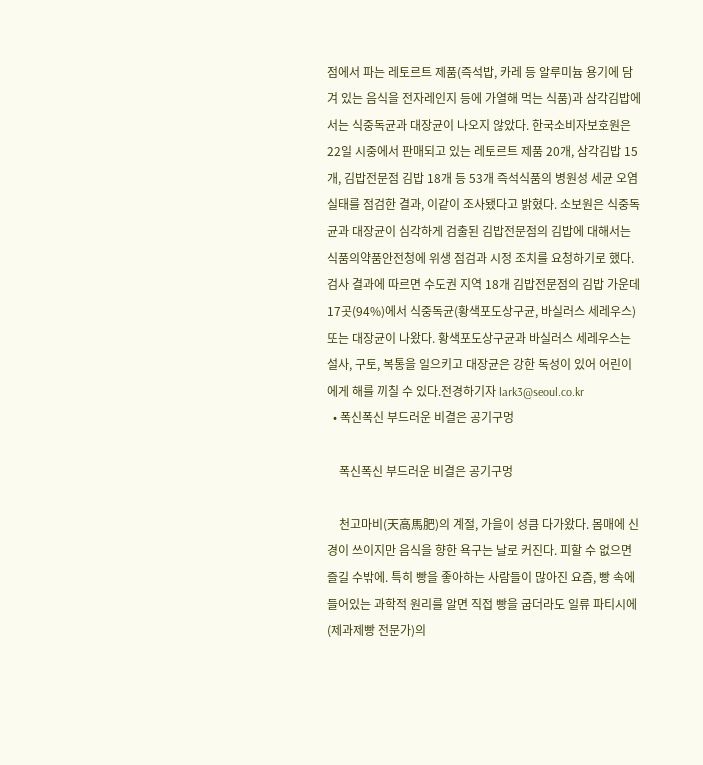점에서 파는 레토르트 제품(즉석밥, 카레 등 알루미늄 용기에 담겨 있는 음식을 전자레인지 등에 가열해 먹는 식품)과 삼각김밥에서는 식중독균과 대장균이 나오지 않았다. 한국소비자보호원은 22일 시중에서 판매되고 있는 레토르트 제품 20개, 삼각김밥 15개, 김밥전문점 김밥 18개 등 53개 즉석식품의 병원성 세균 오염 실태를 점검한 결과, 이같이 조사됐다고 밝혔다. 소보원은 식중독균과 대장균이 심각하게 검출된 김밥전문점의 김밥에 대해서는 식품의약품안전청에 위생 점검과 시정 조치를 요청하기로 했다. 검사 결과에 따르면 수도권 지역 18개 김밥전문점의 김밥 가운데 17곳(94%)에서 식중독균(황색포도상구균, 바실러스 세레우스) 또는 대장균이 나왔다. 황색포도상구균과 바실러스 세레우스는 설사, 구토, 복통을 일으키고 대장균은 강한 독성이 있어 어린이에게 해를 끼칠 수 있다.전경하기자 lark3@seoul.co.kr
  • 폭신폭신 부드러운 비결은 공기구멍

    폭신폭신 부드러운 비결은 공기구멍

    천고마비(天高馬肥)의 계절, 가을이 성큼 다가왔다. 몸매에 신경이 쓰이지만 음식을 향한 욕구는 날로 커진다. 피할 수 없으면 즐길 수밖에. 특히 빵을 좋아하는 사람들이 많아진 요즘, 빵 속에 들어있는 과학적 원리를 알면 직접 빵을 굽더라도 일류 파티시에(제과제빵 전문가)의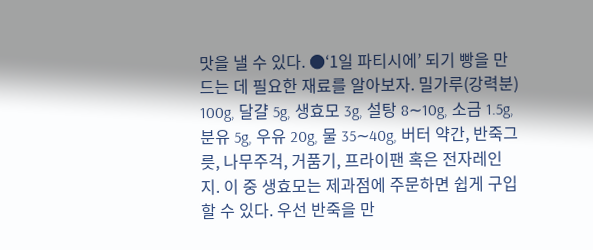맛을 낼 수 있다. ●‘1일 파티시에’ 되기 빵을 만드는 데 필요한 재료를 알아보자. 밀가루(강력분) 100g, 달걀 5g, 생효모 3g, 설탕 8∼10g, 소금 1.5g, 분유 5g, 우유 20g, 물 35∼40g, 버터 약간, 반죽그릇, 나무주걱, 거품기, 프라이팬 혹은 전자레인지. 이 중 생효모는 제과점에 주문하면 쉽게 구입할 수 있다. 우선 반죽을 만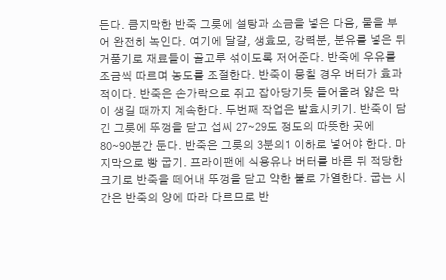든다. 큼지막한 반죽 그릇에 설탕과 소금을 넣은 다음, 물을 부어 완전히 녹인다. 여기에 달걀, 생효모, 강력분, 분유를 넣은 뒤 거품기로 재료들이 골고루 섞이도록 저어준다. 반죽에 우유를 조금씩 따르며 농도를 조절한다. 반죽이 뭉칠 경우 버터가 효과적이다. 반죽은 손가락으로 쥐고 잡아당기듯 들어올려 얇은 막이 생길 때까지 계속한다. 두번째 작업은 발효시키기. 반죽이 담긴 그릇에 뚜껑을 닫고 섭씨 27∼29도 정도의 따뜻한 곳에 80∼90분간 둔다. 반죽은 그릇의 3분의1 이하로 넣어야 한다. 마지막으로 빵 굽기. 프라이팬에 식용유나 버터를 바른 뒤 적당한 크기로 반죽을 떼어내 뚜껑을 닫고 약한 불로 가열한다. 굽는 시간은 반죽의 양에 따라 다르므로 반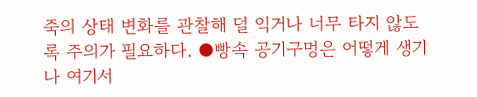죽의 상태 변화를 관찰해 덜 익거나 너무 타지 않도록 주의가 필요하다. ●빵속 공기구멍은 어떻게 생기나 여기서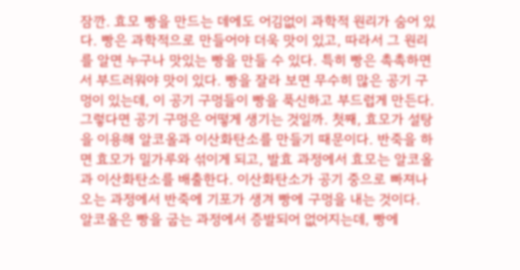잠깐. 효모 빵을 만드는 데에도 어김없이 과학적 원리가 숨어 있다. 빵은 과학적으로 만들어야 더욱 맛이 있고, 따라서 그 원리를 알면 누구나 맛있는 빵을 만들 수 있다. 특히 빵은 촉촉하면서 부드러워야 맛이 있다. 빵을 잘라 보면 무수히 많은 공기 구멍이 있는데, 이 공기 구멍들이 빵을 푹신하고 부드럽게 만든다. 그렇다면 공기 구멍은 어떻게 생기는 것일까. 첫째, 효모가 설탕을 이용해 알코올과 이산화탄소를 만들기 때문이다. 반죽을 하면 효모가 밀가루와 섞이게 되고, 발효 과정에서 효모는 알코올과 이산화탄소를 배출한다. 이산화탄소가 공기 중으로 빠져나오는 과정에서 반죽에 기포가 생겨 빵에 구멍을 내는 것이다. 알코올은 빵을 굽는 과정에서 증발되어 없어지는데, 빵에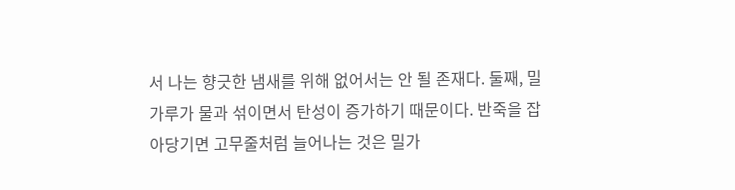서 나는 향긋한 냄새를 위해 없어서는 안 될 존재다. 둘째, 밀가루가 물과 섞이면서 탄성이 증가하기 때문이다. 반죽을 잡아당기면 고무줄처럼 늘어나는 것은 밀가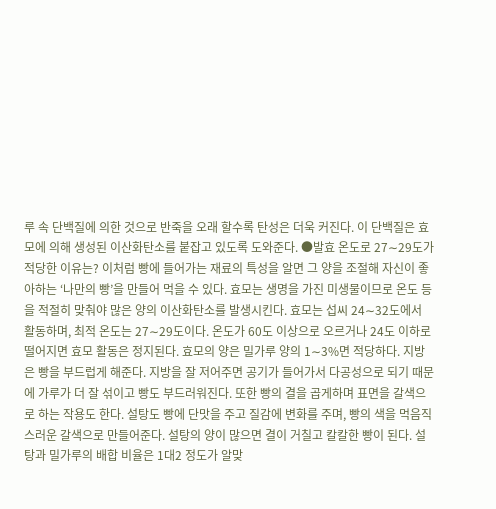루 속 단백질에 의한 것으로 반죽을 오래 할수록 탄성은 더욱 커진다. 이 단백질은 효모에 의해 생성된 이산화탄소를 붙잡고 있도록 도와준다. ●발효 온도로 27∼29도가 적당한 이유는? 이처럼 빵에 들어가는 재료의 특성을 알면 그 양을 조절해 자신이 좋아하는 ‘나만의 빵’을 만들어 먹을 수 있다. 효모는 생명을 가진 미생물이므로 온도 등을 적절히 맞춰야 많은 양의 이산화탄소를 발생시킨다. 효모는 섭씨 24∼32도에서 활동하며, 최적 온도는 27∼29도이다. 온도가 60도 이상으로 오르거나 24도 이하로 떨어지면 효모 활동은 정지된다. 효모의 양은 밀가루 양의 1∼3%면 적당하다. 지방은 빵을 부드럽게 해준다. 지방을 잘 저어주면 공기가 들어가서 다공성으로 되기 때문에 가루가 더 잘 섞이고 빵도 부드러워진다. 또한 빵의 결을 곱게하며 표면을 갈색으로 하는 작용도 한다. 설탕도 빵에 단맛을 주고 질감에 변화를 주며, 빵의 색을 먹음직스러운 갈색으로 만들어준다. 설탕의 양이 많으면 결이 거칠고 칼칼한 빵이 된다. 설탕과 밀가루의 배합 비율은 1대2 정도가 알맞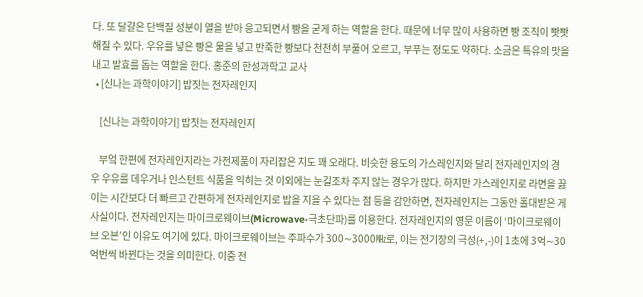다. 또 달걀은 단백질 성분이 열을 받아 응고되면서 빵을 굳게 하는 역할을 한다. 때문에 너무 많이 사용하면 빵 조직이 빳빳해질 수 있다. 우유를 넣은 빵은 물을 넣고 반죽한 빵보다 천천히 부풀어 오르고, 부푸는 정도도 약하다. 소금은 특유의 맛을 내고 발효를 돕는 역할을 한다. 홍준의 한성과학고 교사
  • [신나는 과학이야기] 밥짓는 전자레인지

    [신나는 과학이야기] 밥짓는 전자레인지

    부엌 한편에 전자레인지라는 가전제품이 자리잡은 지도 꽤 오래다. 비슷한 용도의 가스레인지와 달리 전자레인지의 경우 우유를 데우거나 인스턴트 식품을 익히는 것 이외에는 눈길조차 주지 않는 경우가 많다. 하지만 가스레인지로 라면을 끓이는 시간보다 더 빠르고 간편하게 전자레인지로 밥을 지을 수 있다는 점 등을 감안하면, 전자레인지는 그동안 홀대받은 게 사실이다. 전자레인지는 마이크로웨이브(Microwave·극초단파)를 이용한다. 전자레인지의 영문 이름이 ‘마이크로웨이브 오븐’인 이유도 여기에 있다. 마이크로웨이브는 주파수가 300∼3000㎒로, 이는 전기장의 극성(+,-)이 1초에 3억∼30억번씩 바뀐다는 것을 의미한다. 이중 전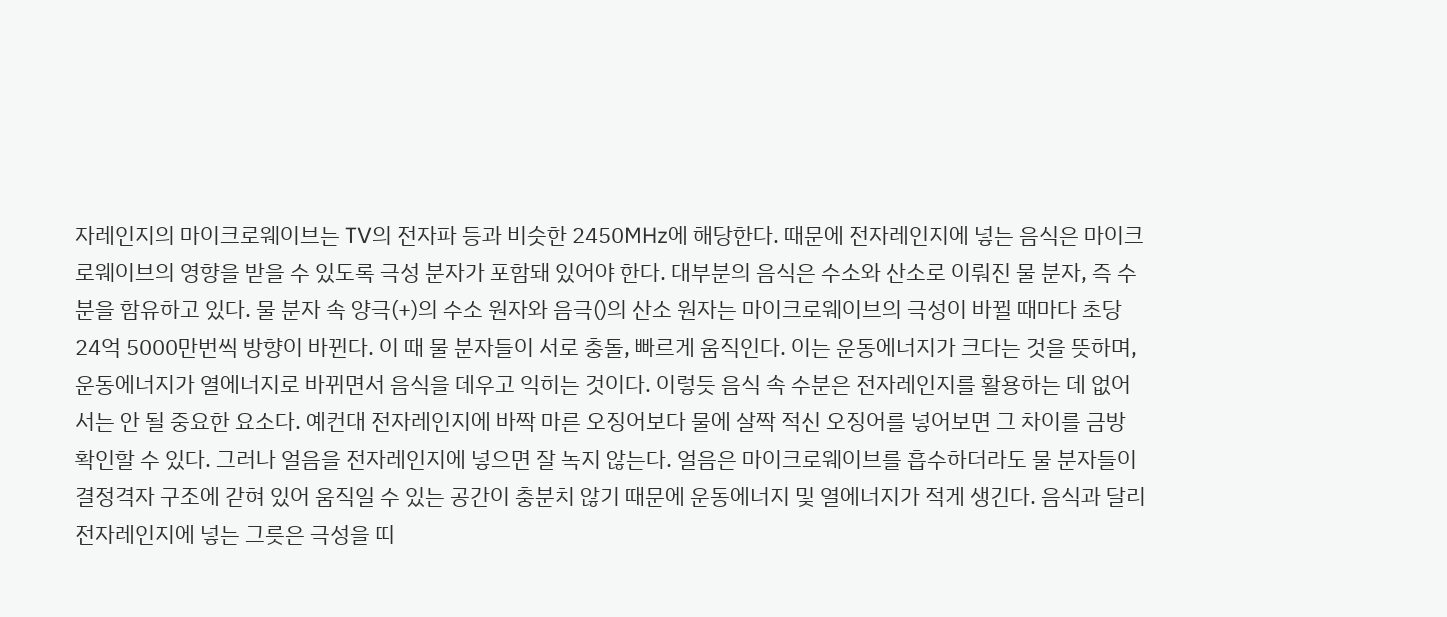자레인지의 마이크로웨이브는 TV의 전자파 등과 비슷한 2450㎒에 해당한다. 때문에 전자레인지에 넣는 음식은 마이크로웨이브의 영향을 받을 수 있도록 극성 분자가 포함돼 있어야 한다. 대부분의 음식은 수소와 산소로 이뤄진 물 분자, 즉 수분을 함유하고 있다. 물 분자 속 양극(+)의 수소 원자와 음극()의 산소 원자는 마이크로웨이브의 극성이 바뀔 때마다 초당 24억 5000만번씩 방향이 바뀐다. 이 때 물 분자들이 서로 충돌, 빠르게 움직인다. 이는 운동에너지가 크다는 것을 뜻하며, 운동에너지가 열에너지로 바뀌면서 음식을 데우고 익히는 것이다. 이렇듯 음식 속 수분은 전자레인지를 활용하는 데 없어서는 안 될 중요한 요소다. 예컨대 전자레인지에 바짝 마른 오징어보다 물에 살짝 적신 오징어를 넣어보면 그 차이를 금방 확인할 수 있다. 그러나 얼음을 전자레인지에 넣으면 잘 녹지 않는다. 얼음은 마이크로웨이브를 흡수하더라도 물 분자들이 결정격자 구조에 갇혀 있어 움직일 수 있는 공간이 충분치 않기 때문에 운동에너지 및 열에너지가 적게 생긴다. 음식과 달리 전자레인지에 넣는 그릇은 극성을 띠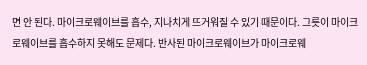면 안 된다. 마이크로웨이브를 흡수, 지나치게 뜨거워질 수 있기 때문이다. 그릇이 마이크로웨이브를 흡수하지 못해도 문제다. 반사된 마이크로웨이브가 마이크로웨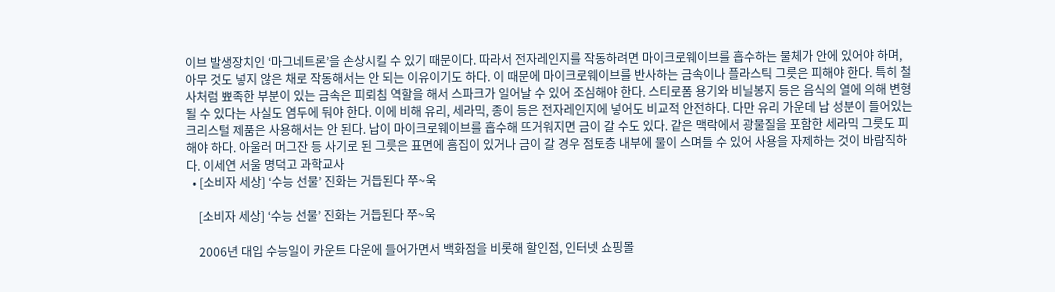이브 발생장치인 ‘마그네트론’을 손상시킬 수 있기 때문이다. 따라서 전자레인지를 작동하려면 마이크로웨이브를 흡수하는 물체가 안에 있어야 하며, 아무 것도 넣지 않은 채로 작동해서는 안 되는 이유이기도 하다. 이 때문에 마이크로웨이브를 반사하는 금속이나 플라스틱 그릇은 피해야 한다. 특히 철사처럼 뾰족한 부분이 있는 금속은 피뢰침 역할을 해서 스파크가 일어날 수 있어 조심해야 한다. 스티로폼 용기와 비닐봉지 등은 음식의 열에 의해 변형될 수 있다는 사실도 염두에 둬야 한다. 이에 비해 유리, 세라믹, 종이 등은 전자레인지에 넣어도 비교적 안전하다. 다만 유리 가운데 납 성분이 들어있는 크리스털 제품은 사용해서는 안 된다. 납이 마이크로웨이브를 흡수해 뜨거워지면 금이 갈 수도 있다. 같은 맥락에서 광물질을 포함한 세라믹 그릇도 피해야 하다. 아울러 머그잔 등 사기로 된 그릇은 표면에 흠집이 있거나 금이 갈 경우 점토층 내부에 물이 스며들 수 있어 사용을 자제하는 것이 바람직하다. 이세연 서울 명덕고 과학교사
  • [소비자 세상] ‘수능 선물’ 진화는 거듭된다 쭈~욱

    [소비자 세상] ‘수능 선물’ 진화는 거듭된다 쭈~욱

    2006년 대입 수능일이 카운트 다운에 들어가면서 백화점을 비롯해 할인점, 인터넷 쇼핑몰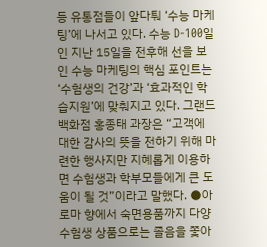등 유통점들이 앞다퉈 ‘수능 마케팅’에 나서고 있다. 수능 D-100일인 지난 15일을 전후해 선을 보인 수능 마케팅의 핵심 포인트는 ‘수험생의 건강’과 ‘효과적인 학습지원’에 맞춰지고 있다. 그랜드백화점 홍종태 과장은 “고객에 대한 감사의 뜻을 전하기 위해 마련한 행사지만 지혜롭게 이용하면 수험생과 학부모들에게 큰 도움이 될 것”이라고 말했다. ●아로마 향에서 숙면용품까지 다양 수험생 상품으로는 졸음을 쫓아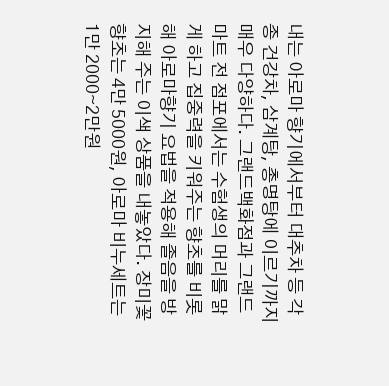내는 아로마 향기에서부터 대추차 등 각종 건강차, 삼계탕, 총명탕에 이르기까지 매우 다양하다. 그랜드백화점과 그랜드마트 전 점포에서는 수험생의 머리를 맑게 하고 집중력을 키워주는 향초를 비롯해 아로마향기 요법을 적용해 졸음을 방지해 주는 이색 상품을 내놓았다. 장미꽃 향초는 4만 5000원, 아로마 비누세트는 1만 2000∼2만원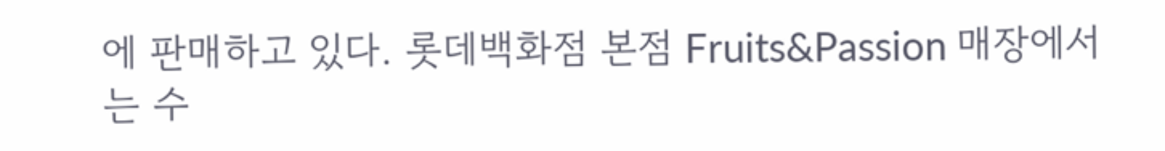에 판매하고 있다. 롯데백화점 본점 Fruits&Passion 매장에서는 수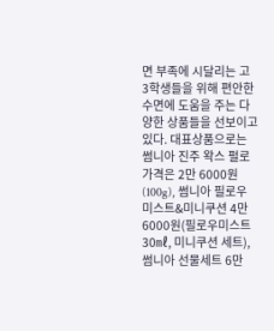면 부족에 시달리는 고 3학생들을 위해 편안한 수면에 도움을 주는 다양한 상품들을 선보이고 있다. 대표상품으로는 썸니아 진주 왁스 펄로 가격은 2만 6000원(100g), 썸니아 필로우 미스트&미니쿠션 4만 6000원(필로우미스트30㎖, 미니쿠션 세트), 썸니아 선물세트 6만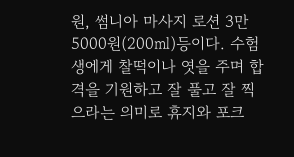원, 썸니아 마사지 로션 3만 5000원(200㎖)등이다. 수험생에게 찰떡이나 엿을 주며 합격을 기원하고 잘 풀고 잘 찍으라는 의미로 휴지와 포크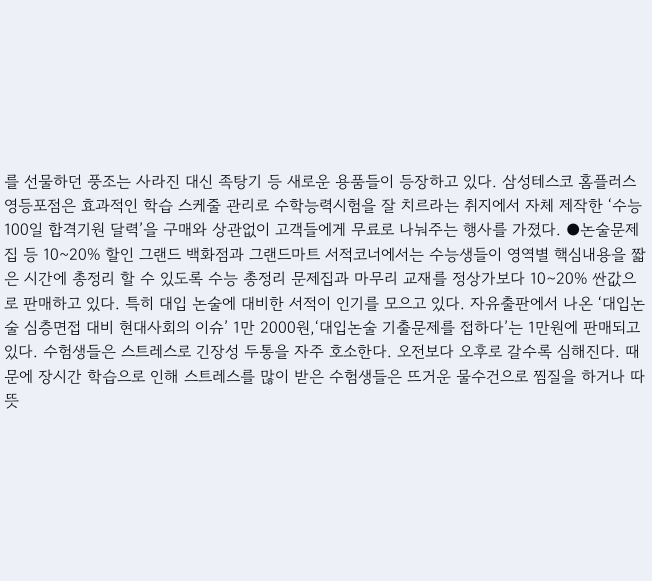를 선물하던 풍조는 사라진 대신 족탕기 등 새로운 용품들이 등장하고 있다. 삼성테스코 홈플러스 영등포점은 효과적인 학습 스케줄 관리로 수학능력시험을 잘 치르라는 취지에서 자체 제작한 ‘수능 100일 합격기원 달력’을 구매와 상관없이 고객들에게 무료로 나눠주는 행사를 가졌다. ●논술문제집 등 10~20% 할인 그랜드 백화점과 그랜드마트 서적코너에서는 수능생들이 영역별 핵심내용을 짧은 시간에 총정리 할 수 있도록 수능 총정리 문제집과 마무리 교재를 정상가보다 10∼20% 싼값으로 판매하고 있다. 특히 대입 논술에 대비한 서적이 인기를 모으고 있다. 자유출판에서 나온 ‘대입논술 심층면접 대비 현대사회의 이슈’ 1만 2000원,‘대입논술 기출문제를 접하다’는 1만원에 판매되고 있다. 수험생들은 스트레스로 긴장성 두통을 자주 호소한다. 오전보다 오후로 갈수록 심해진다. 때문에 장시간 학습으로 인해 스트레스를 많이 받은 수험생들은 뜨거운 물수건으로 찜질을 하거나 따뜻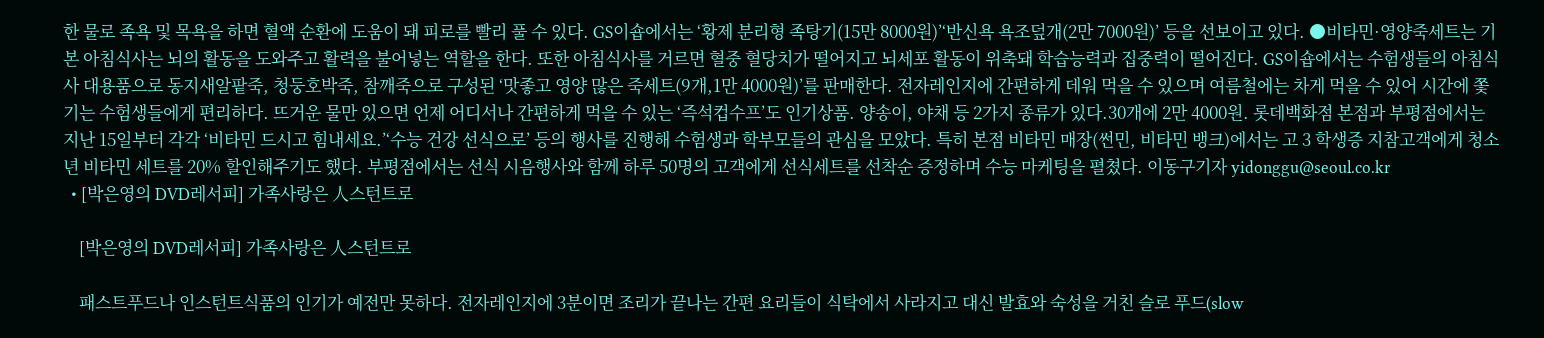한 물로 족욕 및 목욕을 하면 혈액 순환에 도움이 돼 피로를 빨리 풀 수 있다. GS이숍에서는 ‘황제 분리형 족탕기(15만 8000원)’‘반신욕 욕조덮개(2만 7000원)’ 등을 선보이고 있다. ●비타민·영양죽세트는 기본 아침식사는 뇌의 활동을 도와주고 활력을 불어넣는 역할을 한다. 또한 아침식사를 거르면 혈중 혈당치가 떨어지고 뇌세포 활동이 위축돼 학습능력과 집중력이 떨어진다. GS이숍에서는 수험생들의 아침식사 대용품으로 동지새알팥죽, 청둥호박죽, 참깨죽으로 구성된 ‘맛좋고 영양 많은 죽세트(9개,1만 4000원)’를 판매한다. 전자레인지에 간편하게 데워 먹을 수 있으며 여름철에는 차게 먹을 수 있어 시간에 쫓기는 수험생들에게 편리하다. 뜨거운 물만 있으면 언제 어디서나 간편하게 먹을 수 있는 ‘즉석컵수프’도 인기상품. 양송이, 야채 등 2가지 종류가 있다.30개에 2만 4000원. 롯데백화점 본점과 부평점에서는 지난 15일부터 각각 ‘비타민 드시고 힘내세요.’‘수능 건강 선식으로’ 등의 행사를 진행해 수험생과 학부모들의 관심을 모았다. 특히 본점 비타민 매장(썬민, 비타민 뱅크)에서는 고 3 학생증 지참고객에게 청소년 비타민 세트를 20% 할인해주기도 했다. 부평점에서는 선식 시음행사와 함께 하루 50명의 고객에게 선식세트를 선착순 증정하며 수능 마케팅을 펼쳤다. 이동구기자 yidonggu@seoul.co.kr
  • [박은영의 DVD레서피] 가족사랑은 人스턴트로

    [박은영의 DVD레서피] 가족사랑은 人스턴트로

    패스트푸드나 인스턴트식품의 인기가 예전만 못하다. 전자레인지에 3분이면 조리가 끝나는 간편 요리들이 식탁에서 사라지고 대신 발효와 숙성을 거친 슬로 푸드(slow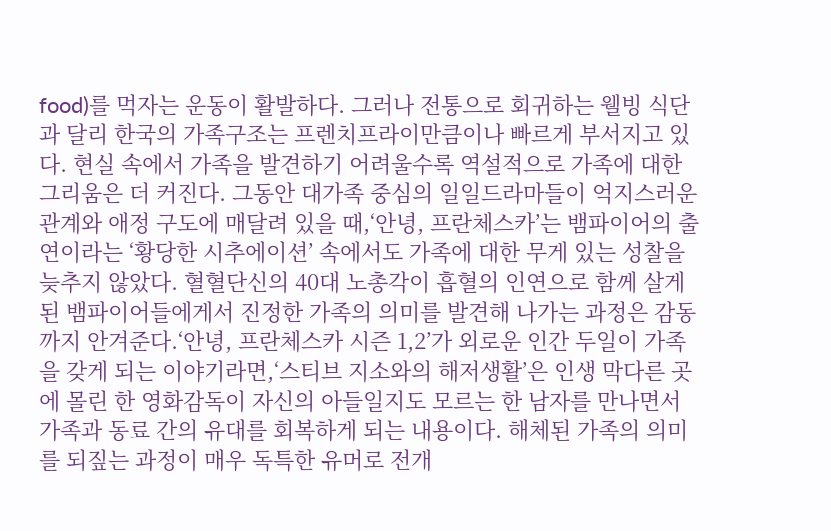food)를 먹자는 운동이 활발하다. 그러나 전통으로 회귀하는 웰빙 식단과 달리 한국의 가족구조는 프렌치프라이만큼이나 빠르게 부서지고 있다. 현실 속에서 가족을 발견하기 어려울수록 역설적으로 가족에 대한 그리움은 더 커진다. 그동안 대가족 중심의 일일드라마들이 억지스러운 관계와 애정 구도에 매달려 있을 때,‘안녕, 프란체스카’는 뱀파이어의 출연이라는 ‘황당한 시추에이션’ 속에서도 가족에 대한 무게 있는 성찰을 늦추지 않았다. 혈혈단신의 40대 노총각이 흡혈의 인연으로 함께 살게 된 뱀파이어들에게서 진정한 가족의 의미를 발견해 나가는 과정은 감동까지 안겨준다.‘안녕, 프란체스카 시즌 1,2’가 외로운 인간 두일이 가족을 갖게 되는 이야기라면,‘스티브 지소와의 해저생활’은 인생 막다른 곳에 몰린 한 영화감독이 자신의 아들일지도 모르는 한 남자를 만나면서 가족과 동료 간의 유대를 회복하게 되는 내용이다. 해체된 가족의 의미를 되짚는 과정이 매우 독특한 유머로 전개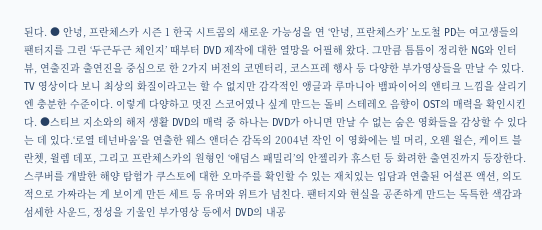된다. ● 안녕, 프란체스카 시즌 1 한국 시트콤의 새로운 가능성을 연 ‘안녕, 프란체스카’ 노도철 PD는 여고생들의 팬터지를 그린 ‘두근두근 체인지’ 때부터 DVD 제작에 대한 열망을 어필해 왔다. 그만큼 틈틈이 정리한 NG와 인터뷰, 연출진과 출연진을 중심으로 한 2가지 버전의 코멘터리, 코스프레 행사 등 다양한 부가영상들을 만날 수 있다. TV 영상이다 보니 최상의 화질이라고는 할 수 없지만 감각적인 앵글과 루마니아 뱀파이어의 앤티크 느낌을 살리기엔 충분한 수준이다. 이렇게 다양하고 멋진 스코어였나 싶게 만드는 돌비 스테레오 음향이 OST의 매력을 확인시킨다. ●스티브 지소와의 해저 생활 DVD의 매력 중 하나는 DVD가 아니면 만날 수 없는 숨은 영화들을 감상할 수 있다는 데 있다.‘로열 테넌바움’을 연출한 웨스 앤더슨 감독의 2004년 작인 이 영화에는 빌 머리, 오웬 윌슨, 케이트 블란쳇, 윌렘 데포, 그리고 프란체스카의 원형인 ‘애덤스 패밀리’의 안젤리카 휴스턴 등 화려한 출연진까지 등장한다. 스쿠버를 개발한 해양 탐험가 쿠스토에 대한 오마주를 확인할 수 있는 재치있는 입담과 연출된 어설픈 액션, 의도적으로 가짜라는 게 보이게 만든 세트 등 유머와 위트가 넘친다. 팬터지와 현실을 공존하게 만드는 독특한 색감과 섬세한 사운드, 정성을 기울인 부가영상 등에서 DVD의 내공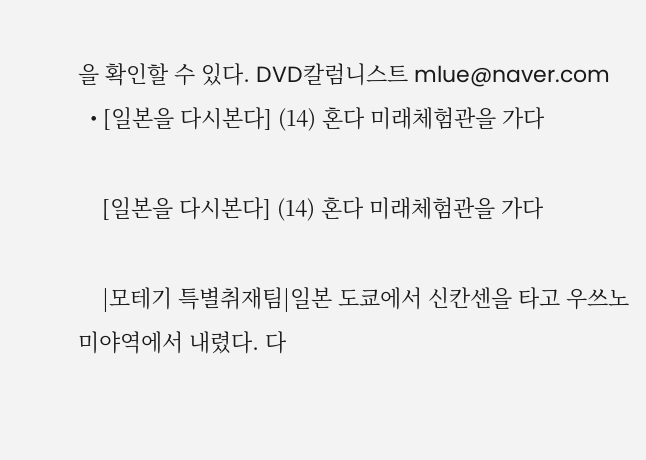을 확인할 수 있다. DVD칼럼니스트 mlue@naver.com
  • [일본을 다시본다] (14) 혼다 미래체험관을 가다

    [일본을 다시본다] (14) 혼다 미래체험관을 가다

    |모테기 특별취재팀|일본 도쿄에서 신칸센을 타고 우쓰노미야역에서 내렸다. 다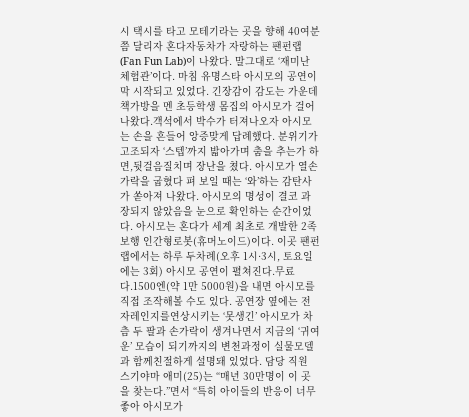시 택시를 타고 모테기라는 곳을 향해 40여분쯤 달리자 혼다자동차가 자랑하는 팬펀랩(Fan Fun Lab)이 나왔다. 말그대로 ‘재미난 체험관’이다. 마침 유명스타 아시모의 공연이 막 시작되고 있었다. 긴장감이 감도는 가운데 책가방을 멘 초등학생 몸집의 아시모가 걸어나왔다.객석에서 박수가 터져나오자 아시모는 손을 흔들어 앙증맞게 답례했다. 분위기가 고조되자 ‘스텝’까지 밟아가며 춤을 추는가 하면,뒷걸음질치며 장난을 쳤다. 아시모가 열손가락을 굽혔다 펴 보일 때는 ‘와’하는 감탄사가 쏟아져 나왔다. 아시모의 명성이 결코 과장되지 않았음을 눈으로 확인하는 순간이었다. 아시모는 혼다가 세계 최초로 개발한 2족 보행 인간형로봇(휴머노이드)이다. 이곳 팬펀랩에서는 하루 두차례(오후 1시·3시, 토요일에는 3회) 아시모 공연이 펼쳐진다.무료다.1500엔(약 1만 5000원)을 내면 아시모를 직접 조작해볼 수도 있다. 공연장 옆에는 전자레인지를연상시키는 ‘못생긴’ 아시모가 차츰 두 팔과 손가락이 생겨나면서 지금의 ‘귀여운’ 모습이 되기까지의 변천과정이 실물모델과 함께친절하게 설명돼 있었다. 담당 직원 스기야마 애미(25)는 “매년 30만명이 이 곳을 찾는다.”면서 “특히 아이들의 반응이 너무좋아 아시모가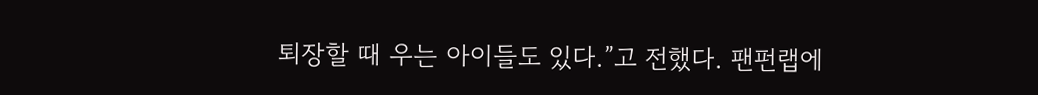퇴장할 때 우는 아이들도 있다.”고 전했다. 팬펀랩에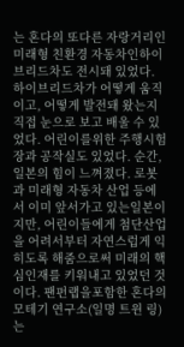는 혼다의 또다른 자랑거리인 미래형 친환경 자동차인하이브리드차도 전시돼 있었다. 하이브리드차가 어떻게 움직이고, 어떻게 발전돼 왔는지 직접 눈으로 보고 배울 수 있었다. 어린이를위한 주행시험장과 공작실도 있었다. 순간, 일본의 힘이 느껴졌다. 로봇과 미래형 자동차 산업 등에서 이미 앞서가고 있는일본이지만, 어린이들에게 첨단산업을 어려서부터 자연스럽게 익히도록 해줌으로써 미래의 핵심인재를 키워내고 있었던 것이다. 팬펀랩을포함한 혼다의 모테기 연구소(일명 트윈 링)는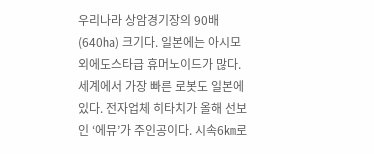우리나라 상암경기장의 90배(640㏊) 크기다. 일본에는 아시모 외에도스타급 휴머노이드가 많다. 세계에서 가장 빠른 로봇도 일본에 있다. 전자업체 히타치가 올해 선보인 ‘에뮤’가 주인공이다. 시속6㎞로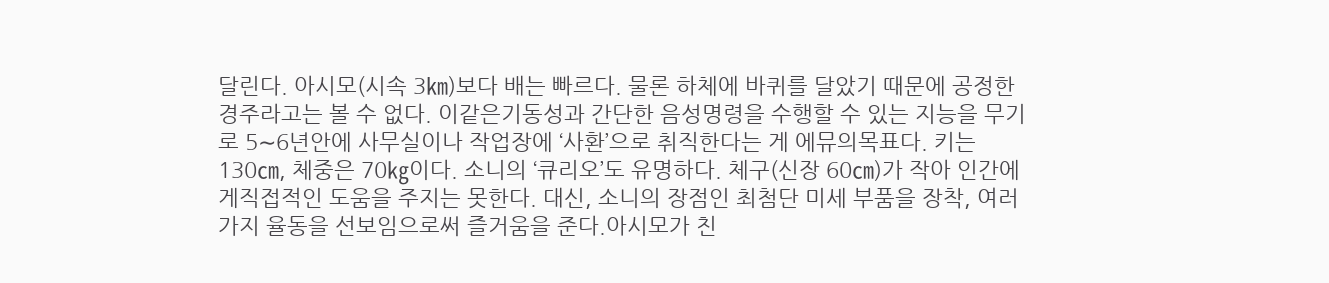달린다. 아시모(시속 3㎞)보다 배는 빠르다. 물론 하체에 바퀴를 달았기 때문에 공정한 경주라고는 볼 수 없다. 이같은기동성과 간단한 음성명령을 수행할 수 있는 지능을 무기로 5∼6년안에 사무실이나 작업장에 ‘사환’으로 취직한다는 게 에뮤의목표다. 키는 130㎝, 체중은 70㎏이다. 소니의 ‘큐리오’도 유명하다. 체구(신장 60㎝)가 작아 인간에게직접적인 도움을 주지는 못한다. 대신, 소니의 장점인 최첨단 미세 부품을 장착, 여러가지 율동을 선보임으로써 즐거움을 준다.아시모가 친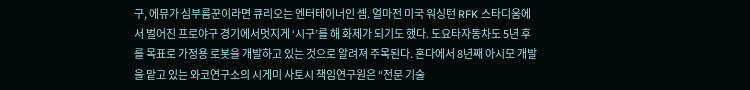구, 에뮤가 심부름꾼이라면 큐리오는 엔터테이너인 셈. 얼마전 미국 워싱턴 RFK 스타디움에서 벌어진 프로야구 경기에서멋지게 ‘시구’를 해 화제가 되기도 했다. 도요타자동차도 5년 후를 목표로 가정용 로봇을 개발하고 있는 것으로 알려져 주목된다. 혼다에서 8년째 아시모 개발을 맡고 있는 와코연구소의 시게미 사토시 책임연구원은 “전문 기술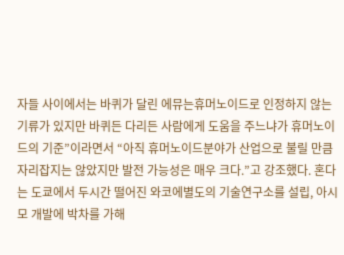자들 사이에서는 바퀴가 달린 에뮤는휴머노이드로 인정하지 않는 기류가 있지만 바퀴든 다리든 사람에게 도움을 주느냐가 휴머노이드의 기준”이라면서 “아직 휴머노이드분야가 산업으로 불릴 만큼 자리잡지는 않았지만 발전 가능성은 매우 크다.”고 강조했다. 혼다는 도쿄에서 두시간 떨어진 와코에별도의 기술연구소를 설립, 아시모 개발에 박차를 가해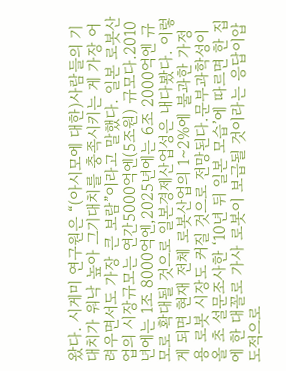왔다. 시게미 연구원은 “(아시모에 대한)사람들의 기대치가 워낙 높아 그기대치를 충족시키는 게 가장 어려우면서도 가장 큰 보람”이라고 말했다. 일본 로봇산업의 시장규모는 연간5000억엔(5조원) 규모다.2010년에는 1조 8000억엔,2025년에는 6조 2000억엔 규모로 확대될 것으로 일본경제산업성은 내다봤다. 이렇게 되면 현재 전체 로봇산업의 1∼2%에 불과한 가정용 로봇 시장도 커질 것으로 전망된다.문부과학성이 올 초 설문조사한 ‘10년 뒤 일본 모습’에 따르면 한 집에 한 대꼴로 가사 로봇이 보급될 것이라는 응답이압도적으로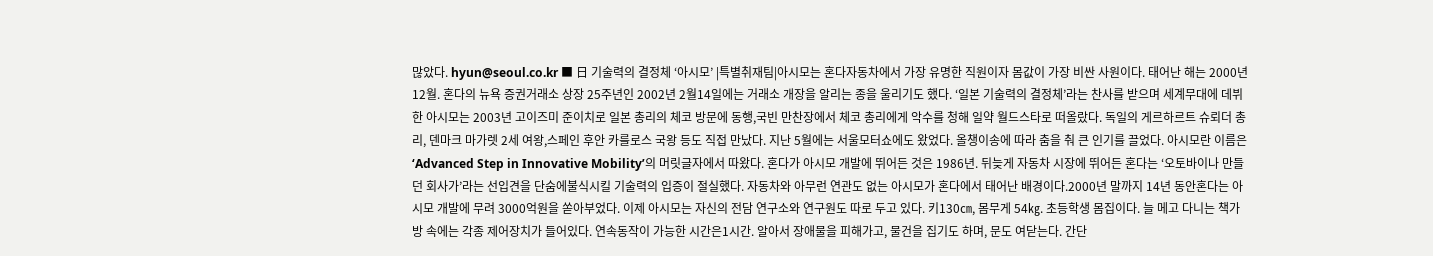많았다. hyun@seoul.co.kr ■ 日 기술력의 결정체 ‘아시모’ |특별취재팀|아시모는 혼다자동차에서 가장 유명한 직원이자 몸값이 가장 비싼 사원이다. 태어난 해는 2000년 12월. 혼다의 뉴욕 증권거래소 상장 25주년인 2002년 2월14일에는 거래소 개장을 알리는 종을 울리기도 했다. ‘일본 기술력의 결정체’라는 찬사를 받으며 세계무대에 데뷔한 아시모는 2003년 고이즈미 준이치로 일본 총리의 체코 방문에 동행,국빈 만찬장에서 체코 총리에게 악수를 청해 일약 월드스타로 떠올랐다. 독일의 게르하르트 슈뢰더 총리, 덴마크 마가렛 2세 여왕,스페인 후안 카를로스 국왕 등도 직접 만났다. 지난 5월에는 서울모터쇼에도 왔었다. 올챙이송에 따라 춤을 춰 큰 인기를 끌었다. 아시모란 이름은 ‘Advanced Step in Innovative Mobility’의 머릿글자에서 따왔다. 혼다가 아시모 개발에 뛰어든 것은 1986년. 뒤늦게 자동차 시장에 뛰어든 혼다는 ‘오토바이나 만들던 회사가’라는 선입견을 단숨에불식시킬 기술력의 입증이 절실했다. 자동차와 아무런 연관도 없는 아시모가 혼다에서 태어난 배경이다.2000년 말까지 14년 동안혼다는 아시모 개발에 무려 3000억원을 쏟아부었다. 이제 아시모는 자신의 전담 연구소와 연구원도 따로 두고 있다. 키130㎝, 몸무게 54㎏. 초등학생 몸집이다. 늘 메고 다니는 책가방 속에는 각종 제어장치가 들어있다. 연속동작이 가능한 시간은1시간. 알아서 장애물을 피해가고, 물건을 집기도 하며, 문도 여닫는다. 간단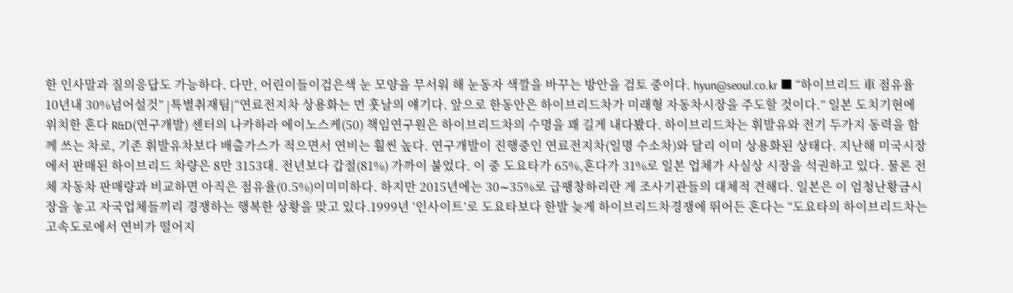한 인사말과 질의응답도 가능하다. 다만, 어린이들이검은색 눈 모양을 무서워 해 눈동자 색깔을 바꾸는 방안을 검토 중이다. hyun@seoul.co.kr ■ “하이브리드 車 점유율 10년내 30%넘어설것” |특별취재팀|“연료전지차 상용화는 먼 훗날의 얘기다. 앞으로 한동안은 하이브리드차가 미래형 자동차시장을 주도할 것이다.” 일본 도치기현에 위치한 혼다 R&D(연구개발) 센터의 나카하라 에이노스케(50) 책임연구원은 하이브리드차의 수명을 꽤 길게 내다봤다. 하이브리드차는 휘발유와 전기 두가지 동력을 함께 쓰는 차로, 기존 휘발유차보다 배출가스가 적으면서 연비는 훨씬 높다. 연구개발이 진행중인 연료전지차(일명 수소차)와 달리 이미 상용화된 상태다. 지난해 미국시장에서 판매된 하이브리드 차량은 8만 3153대. 전년보다 갑절(81%) 가까이 불었다. 이 중 도요타가 65%,혼다가 31%로 일본 업체가 사실상 시장을 석권하고 있다. 물론 전체 자동차 판매량과 비교하면 아직은 점유율(0.5%)이미미하다. 하지만 2015년에는 30∼35%로 급팽창하리란 게 조사기관들의 대체적 견해다. 일본은 이 엄청난황금시장을 놓고 자국업체들끼리 경쟁하는 행복한 상황을 맞고 있다.1999년 ‘인사이트’로 도요타보다 한발 늦게 하이브리드차경쟁에 뛰어든 혼다는 “도요타의 하이브리드차는 고속도로에서 연비가 떨어지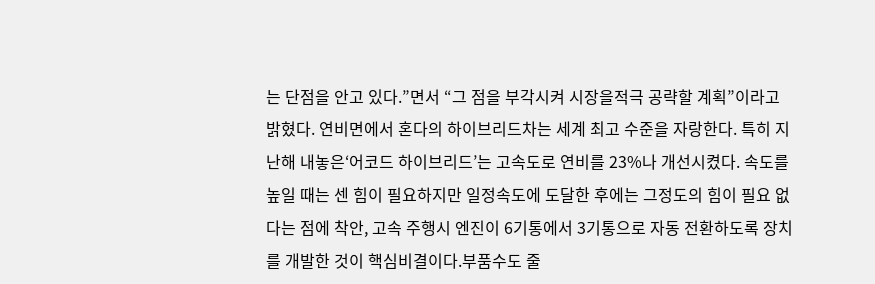는 단점을 안고 있다.”면서 “그 점을 부각시켜 시장을적극 공략할 계획”이라고 밝혔다. 연비면에서 혼다의 하이브리드차는 세계 최고 수준을 자랑한다. 특히 지난해 내놓은‘어코드 하이브리드’는 고속도로 연비를 23%나 개선시켰다. 속도를 높일 때는 센 힘이 필요하지만 일정속도에 도달한 후에는 그정도의 힘이 필요 없다는 점에 착안, 고속 주행시 엔진이 6기통에서 3기통으로 자동 전환하도록 장치를 개발한 것이 핵심비결이다.부품수도 줄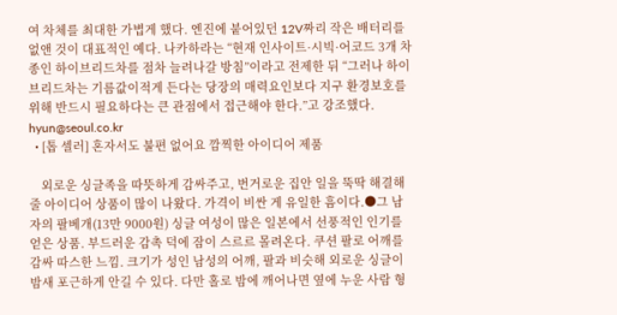여 차체를 최대한 가볍게 했다. 엔진에 붙어있던 12V짜리 작은 배터리를 없앤 것이 대표적인 예다. 나카하라는 “현재 인사이트·시빅·어코드 3개 차종인 하이브리드차를 점차 늘려나갈 방침”이라고 전제한 뒤 “그러나 하이브리드차는 기름값이적게 든다는 당장의 매력요인보다 지구 환경보호를 위해 반드시 필요하다는 큰 관점에서 접근해야 한다.”고 강조했다. hyun@seoul.co.kr
  • [톱 셀러] 혼자서도 불편 없어요 깜찍한 아이디어 제품

    외로운 싱글족을 따뜻하게 감싸주고, 번거로운 집안 일을 뚝딱 해결해줄 아이디어 상품이 많이 나왔다. 가격이 비싼 게 유일한 흠이다.●그 남자의 팔베개(13만 9000원) 싱글 여성이 많은 일본에서 선풍적인 인기를 얻은 상품. 부드러운 감촉 덕에 잠이 스르르 몰려온다. 쿠션 팔로 어깨를 감싸 따스한 느낌. 크기가 성인 남성의 어깨, 팔과 비슷해 외로운 싱글이 밤새 포근하게 안길 수 있다. 다만 홀로 밤에 깨어나면 옆에 누운 사람 형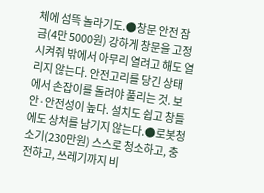체에 섬뜩 놀라기도.●창문 안전 잠금(4만 5000원) 강하게 창문을 고정시켜줘 밖에서 아무리 열려고 해도 열리지 않는다. 안전고리를 당긴 상태에서 손잡이를 돌려야 풀리는 것. 보안·안전성이 높다. 설치도 쉽고 창틀에도 상처를 남기지 않는다.●로봇청소기(230만원) 스스로 청소하고, 충전하고, 쓰레기까지 비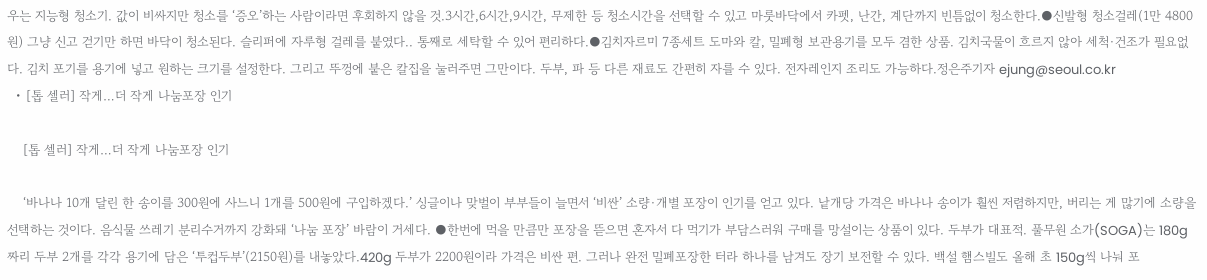우는 지능형 청소기. 값이 비싸지만 청소를 ‘증오’하는 사람이라면 후회하지 않을 것.3시간,6시간,9시간, 무제한 등 청소시간을 선택할 수 있고 마룻바닥에서 카펫, 난간, 계단까지 빈틈없이 청소한다.●신발형 청소걸레(1만 4800원) 그냥 신고 걷기만 하면 바닥이 청소된다. 슬리퍼에 자루형 걸레를 붙였다.. 통째로 세탁할 수 있어 편리하다.●김치자르미 7종세트 도마와 칼, 밀폐형 보관용기를 모두 겸한 상품. 김치국물이 흐르지 않아 세척·건조가 필요없다. 김치 포기를 용기에 넣고 원하는 크기를 설정한다. 그리고 뚜껑에 붙은 칼집을 눌러주면 그만이다. 두부, 파 등 다른 재료도 간편히 자를 수 있다. 전자레인지 조리도 가능하다.정은주기자 ejung@seoul.co.kr
  • [톱 셀러] 작게…더 작게 나눔포장 인기

    [톱 셀러] 작게…더 작게 나눔포장 인기

    ‘바나나 10개 달린 한 송이를 300원에 사느니 1개를 500원에 구입하겠다.’ 싱글이나 맞벌이 부부들이 늘면서 ‘비싼’ 소량·개별 포장이 인기를 얻고 있다. 낱개당 가격은 바나나 송이가 훨씬 저렴하지만, 버리는 게 많기에 소량을 선택하는 것이다. 음식물 쓰레기 분리수거까지 강화돼 ‘나눔 포장’ 바람이 거세다. ●한번에 먹을 만큼만 포장을 뜯으면 혼자서 다 먹기가 부담스러워 구매를 망설이는 상품이 있다. 두부가 대표적. 풀무원 소가(SOGA)는 180g짜리 두부 2개를 각각 용기에 담은 ‘투컵두부’(2150원)를 내놓았다.420g 두부가 2200원이라 가격은 비싼 편. 그러나 완전 밀폐포장한 터라 하나를 남겨도 장기 보전할 수 있다. 백설 햄스빌도 올해 초 150g씩 나눠 포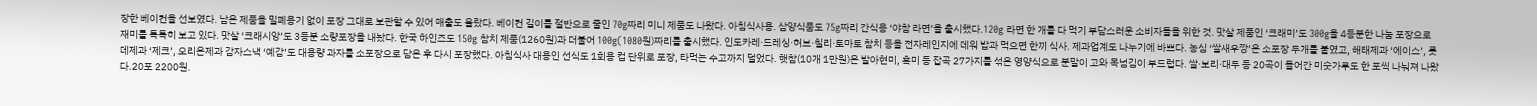장한 베이컨을 선보였다. 남은 제품을 밀폐용기 없이 포장 그대로 보관할 수 있어 매출도 올랐다. 베이컨 길이를 절반으로 줄인 70g짜리 미니 제품도 나왔다. 아침식사용. 삼양식품도 75g짜리 간식용 ‘야참 라면’을 출시했다.120g 라면 한 개를 다 먹기 부담스러운 소비자들을 위한 것. 맛살 제품인 ‘크래미’도 300g을 4등분한 나눔 포장으로 재미를 톡톡히 보고 있다. 맛살 ‘크래시앙’도 3등분 소량포장을 내놨다. 한국 하인즈도 150g 참치 제품(1260원)과 더불어 100g(1080원)짜리를 출시했다. 인도카레·드레싱·허브·칠리·토마토 참치 등을 전자레인지에 데워 밥과 먹으면 한끼 식사. 제과업계도 나누기에 바쁘다. 농심 ‘쌀새우깡’은 소포장 두개를 붙였고, 해태제과 ‘에이스’, 롯데제과 ‘제크’, 오리온제과 감자스낵 ‘예감’도 대용량 과자를 소포장으로 담은 후 다시 포장했다. 아침식사 대용인 선식도 1회용 컵 단위로 포장, 타먹는 수고까지 덜었다. 햇참(10개 1만원)은 발아현미, 흑미 등 잡곡 27가지를 섞은 영양식으로 분말이 고와 목넘김이 부드럽다. 쌀·보리·대두 등 20곡이 들어간 미숫가루도 한 포씩 나눠져 나왔다.20포 2200원.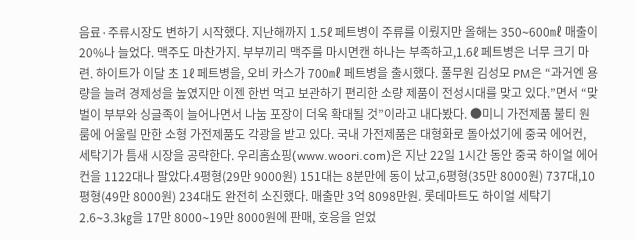음료·주류시장도 변하기 시작했다. 지난해까지 1.5ℓ 페트병이 주류를 이뤘지만 올해는 350∼600㎖ 매출이 20%나 늘었다. 맥주도 마찬가지. 부부끼리 맥주를 마시면캔 하나는 부족하고,1.6ℓ 페트병은 너무 크기 마련. 하이트가 이달 초 1ℓ 페트병을, 오비 카스가 700㎖ 페트병을 출시했다. 풀무원 김성모 PM은 “과거엔 용량을 늘려 경제성을 높였지만 이젠 한번 먹고 보관하기 편리한 소량 제품이 전성시대를 맞고 있다.”면서 “맞벌이 부부와 싱글족이 늘어나면서 나눔 포장이 더욱 확대될 것”이라고 내다봤다. ●미니 가전제품 불티 원룸에 어울릴 만한 소형 가전제품도 각광을 받고 있다. 국내 가전제품은 대형화로 돌아섰기에 중국 에어컨, 세탁기가 틈새 시장을 공략한다. 우리홈쇼핑(www.woori.com)은 지난 22일 1시간 동안 중국 하이얼 에어컨을 1122대나 팔았다.4평형(29만 9000원) 151대는 8분만에 동이 났고,6평형(35만 8000원) 737대,10평형(49만 8000원) 234대도 완전히 소진했다. 매출만 3억 8098만원. 롯데마트도 하이얼 세탁기 2.6∼3.3㎏을 17만 8000∼19만 8000원에 판매, 호응을 얻었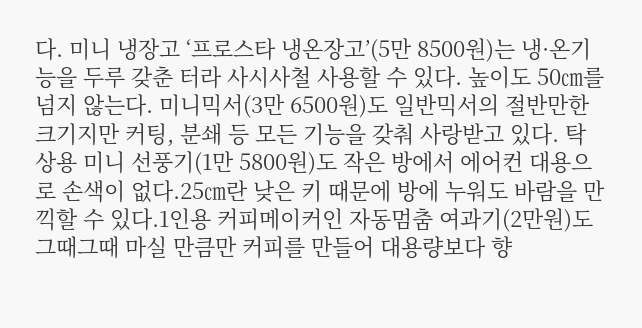다. 미니 냉장고 ‘프로스타 냉온장고’(5만 8500원)는 냉·온기능을 두루 갖춘 터라 사시사철 사용할 수 있다. 높이도 50㎝를 넘지 않는다. 미니믹서(3만 6500원)도 일반믹서의 절반만한 크기지만 커팅, 분쇄 등 모든 기능을 갖춰 사랑받고 있다. 탁상용 미니 선풍기(1만 5800원)도 작은 방에서 에어컨 대용으로 손색이 없다.25㎝란 낮은 키 때문에 방에 누워도 바람을 만끽할 수 있다.1인용 커피메이커인 자동멈춤 여과기(2만원)도 그때그때 마실 만큼만 커피를 만들어 대용량보다 향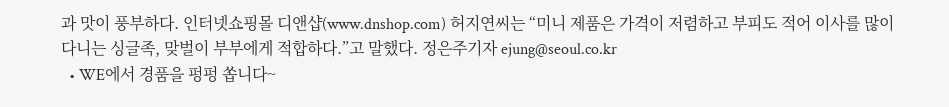과 맛이 풍부하다. 인터넷쇼핑몰 디앤샵(www.dnshop.com) 허지연씨는 “미니 제품은 가격이 저렴하고 부피도 적어 이사를 많이 다니는 싱글족, 맞벌이 부부에게 적합하다.”고 말했다. 정은주기자 ejung@seoul.co.kr
  • WE에서 경품을 펑펑 쏩니다~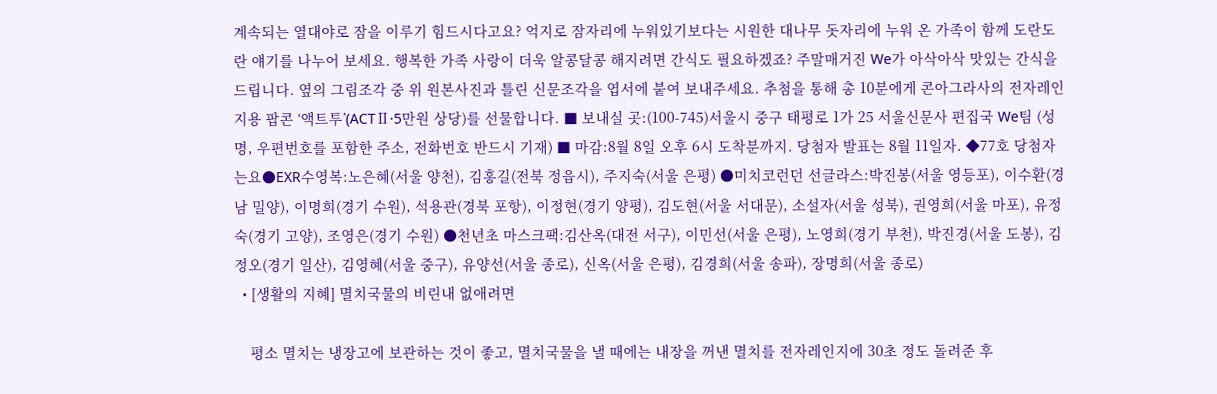계속되는 열대야로 잠을 이루기 힘드시다고요? 억지로 잠자리에 누워있기보다는 시원한 대나무 돗자리에 누워 온 가족이 함께 도란도란 얘기를 나누어 보세요. 행복한 가족 사랑이 더욱 알콩달콩 해지려면 간식도 필요하겠죠? 주말매거진 We가 아삭아삭 맛있는 간식을 드립니다. 옆의 그림조각 중 위 원본사진과 틀린 신문조각을 엽서에 붙여 보내주세요. 추첨을 통해 총 10분에게 콘아그라사의 전자레인지용 팝콘 ‘액트투’(ACTⅡ·5만원 상당)를 선물합니다. ■ 보내실 곳:(100-745)서울시 중구 태평로 1가 25 서울신문사 편집국 We팀 (성명, 우편번호를 포함한 주소, 전화번호 반드시 기재) ■ 마감:8월 8일 오후 6시 도착분까지. 당첨자 발표는 8월 11일자. ◆77호 당첨자는요●EXR수영복:노은혜(서울 양천), 김홍길(전북 정읍시), 주지숙(서울 은평) ●미치코런던 선글라스:박진봉(서울 영등포), 이수환(경남 밀양), 이명희(경기 수원), 석용관(경북 포항), 이정현(경기 양평), 김도현(서울 서대문), 소설자(서울 성북), 권영희(서울 마포), 유정숙(경기 고양), 조영은(경기 수원) ●천년초 마스크팩:김산옥(대전 서구), 이민선(서울 은평), 노영희(경기 부천), 박진경(서울 도봉), 김정오(경기 일산), 김영혜(서울 중구), 유양선(서울 종로), 신옥(서울 은평), 김경희(서울 송파), 장명희(서울 종로)
  • [생활의 지혜] 멸치국물의 비린내 없애려면

    평소 멸치는 냉장고에 보관하는 것이 좋고, 멸치국물을 낼 때에는 내장을 꺼낸 멸치를 전자레인지에 30초 정도 돌려준 후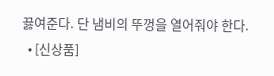끓여준다. 단 냄비의 뚜껑을 열어줘야 한다.
  • [신상품]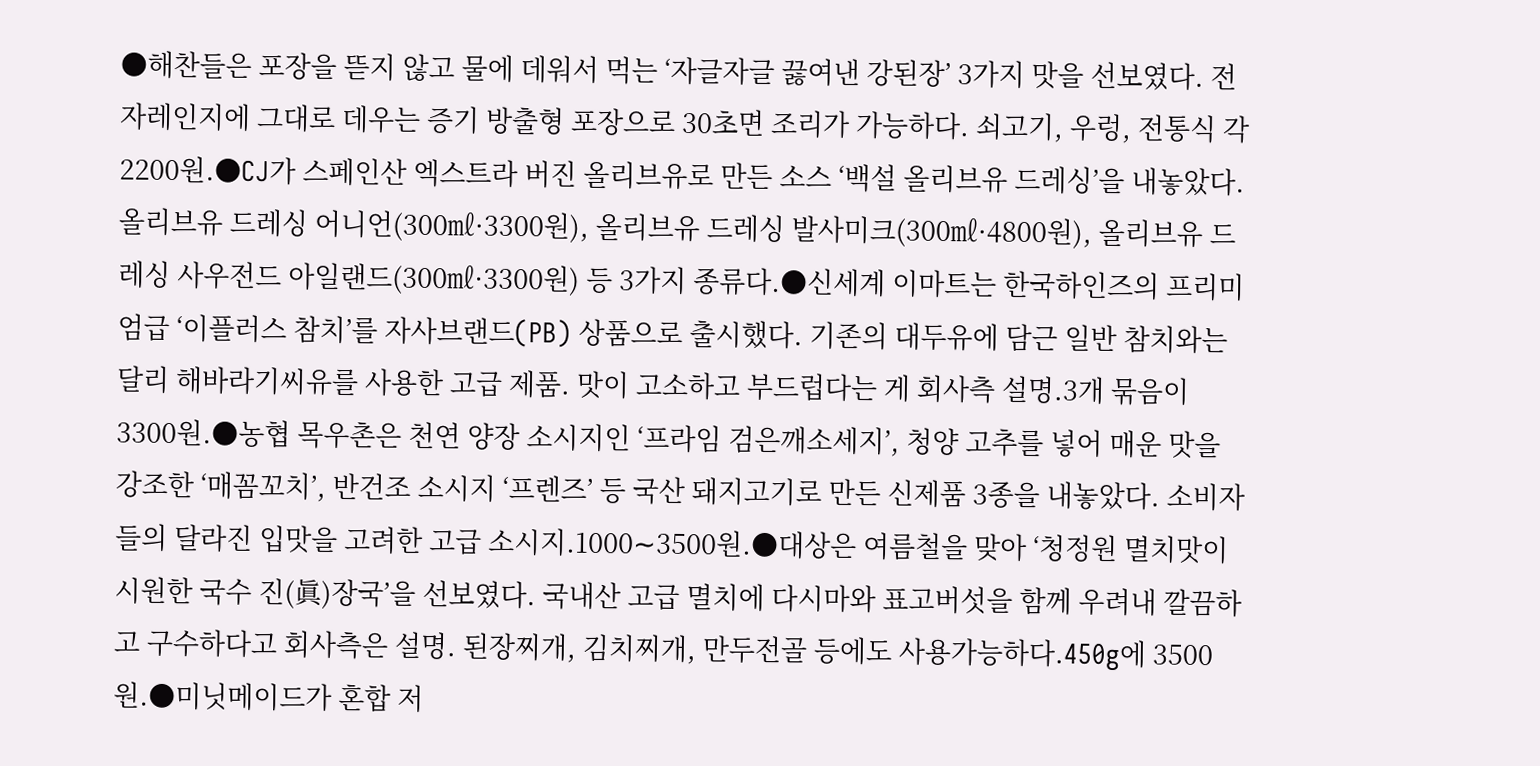●해찬들은 포장을 뜯지 않고 물에 데워서 먹는 ‘자글자글 끓여낸 강된장’ 3가지 맛을 선보였다. 전자레인지에 그대로 데우는 증기 방출형 포장으로 30초면 조리가 가능하다. 쇠고기, 우렁, 전통식 각 2200원.●CJ가 스페인산 엑스트라 버진 올리브유로 만든 소스 ‘백설 올리브유 드레싱’을 내놓았다. 올리브유 드레싱 어니언(300㎖·3300원), 올리브유 드레싱 발사미크(300㎖·4800원), 올리브유 드레싱 사우전드 아일랜드(300㎖·3300원) 등 3가지 종류다.●신세계 이마트는 한국하인즈의 프리미엄급 ‘이플러스 참치’를 자사브랜드(PB) 상품으로 출시했다. 기존의 대두유에 담근 일반 참치와는 달리 해바라기씨유를 사용한 고급 제품. 맛이 고소하고 부드럽다는 게 회사측 설명.3개 묶음이 3300원.●농협 목우촌은 천연 양장 소시지인 ‘프라임 검은깨소세지’, 청양 고추를 넣어 매운 맛을 강조한 ‘매꼼꼬치’, 반건조 소시지 ‘프렌즈’ 등 국산 돼지고기로 만든 신제품 3종을 내놓았다. 소비자들의 달라진 입맛을 고려한 고급 소시지.1000∼3500원.●대상은 여름철을 맞아 ‘청정원 멸치맛이 시원한 국수 진(眞)장국’을 선보였다. 국내산 고급 멸치에 다시마와 표고버섯을 함께 우려내 깔끔하고 구수하다고 회사측은 설명. 된장찌개, 김치찌개, 만두전골 등에도 사용가능하다.450g에 3500원.●미닛메이드가 혼합 저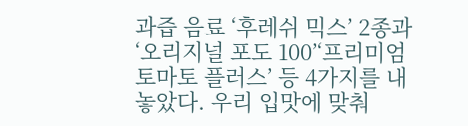과즙 음료 ‘후레쉬 믹스’ 2종과 ‘오리지널 포도 100’‘프리미엄 토마토 플러스’ 등 4가지를 내놓았다. 우리 입맛에 맞춰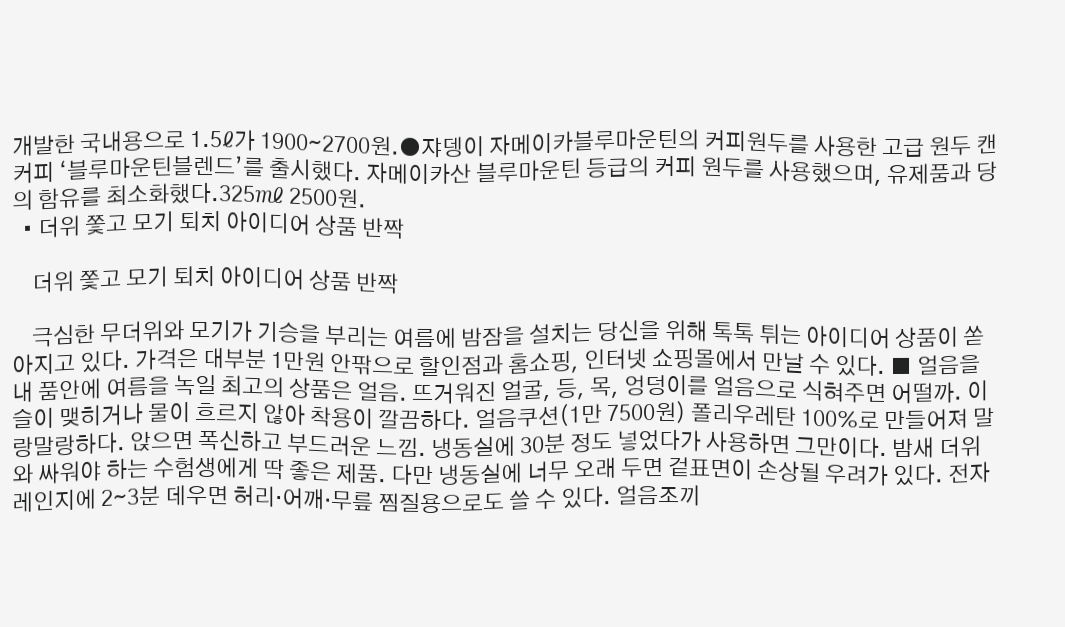개발한 국내용으로 1.5ℓ가 1900∼2700원.●쟈뎅이 자메이카블루마운틴의 커피원두를 사용한 고급 원두 캔커피 ‘블루마운틴블렌드’를 출시했다. 자메이카산 블루마운틴 등급의 커피 원두를 사용했으며, 유제품과 당의 함유를 최소화했다.325㎖ 2500원.
  • 더위 쫓고 모기 퇴치 아이디어 상품 반짝

    더위 쫓고 모기 퇴치 아이디어 상품 반짝

    극심한 무더위와 모기가 기승을 부리는 여름에 밤잠을 설치는 당신을 위해 톡톡 튀는 아이디어 상품이 쏟아지고 있다. 가격은 대부분 1만원 안팎으로 할인점과 홈쇼핑, 인터넷 쇼핑몰에서 만날 수 있다. ■ 얼음을 내 품안에 여름을 녹일 최고의 상품은 얼음. 뜨거워진 얼굴, 등, 목, 엉덩이를 얼음으로 식혀주면 어떨까. 이슬이 맺히거나 물이 흐르지 않아 착용이 깔끔하다. 얼음쿠션(1만 7500원) 폴리우레탄 100%로 만들어져 말랑말랑하다. 앉으면 폭신하고 부드러운 느낌. 냉동실에 30분 정도 넣었다가 사용하면 그만이다. 밤새 더위와 싸워야 하는 수험생에게 딱 좋은 제품. 다만 냉동실에 너무 오래 두면 겉표면이 손상될 우려가 있다. 전자레인지에 2∼3분 데우면 허리·어깨·무릎 찜질용으로도 쓸 수 있다. 얼음조끼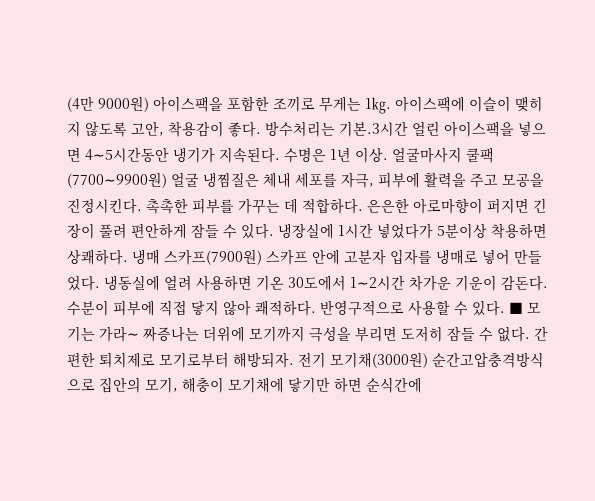(4만 9000원) 아이스팩을 포함한 조끼로 무게는 1㎏. 아이스팩에 이슬이 맺히지 않도록 고안, 착용감이 좋다. 방수처리는 기본.3시간 얼린 아이스팩을 넣으면 4∼5시간동안 냉기가 지속된다. 수명은 1년 이상. 얼굴마사지 쿨팩(7700∼9900원) 얼굴 냉찜질은 체내 세포를 자극, 피부에 활력을 주고 모공을 진정시킨다. 촉촉한 피부를 가꾸는 데 적합하다. 은은한 아로마향이 퍼지면 긴장이 풀려 편안하게 잠들 수 있다. 냉장실에 1시간 넣었다가 5분이상 착용하면 상쾌하다. 냉매 스카프(7900원) 스카프 안에 고분자 입자를 냉매로 넣어 만들었다. 냉동실에 얼려 사용하면 기온 30도에서 1∼2시간 차가운 기운이 감돈다. 수분이 피부에 직접 닿지 않아 쾌적하다. 반영구적으로 사용할 수 있다. ■ 모기는 가라∼ 짜증나는 더위에 모기까지 극성을 부리면 도저히 잠들 수 없다. 간편한 퇴치제로 모기로부터 해방되자. 전기 모기채(3000원) 순간고압충격방식으로 집안의 모기, 해충이 모기채에 닿기만 하면 순식간에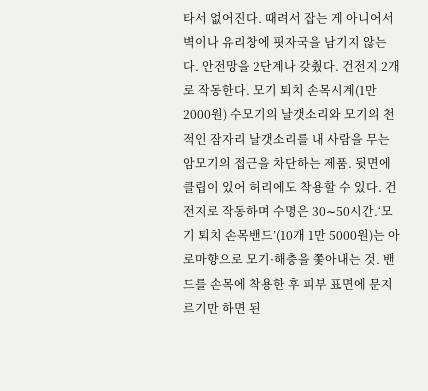타서 없어진다. 때려서 잡는 게 아니어서 벽이나 유리창에 핏자국을 남기지 않는다. 안전망을 2단계나 갖췄다. 건전지 2개로 작동한다. 모기 퇴치 손목시계(1만 2000원) 수모기의 날갯소리와 모기의 천적인 잠자리 날갯소리를 내 사람을 무는 암모기의 접근을 차단하는 제품. 뒷면에 클립이 있어 허리에도 착용할 수 있다. 건전지로 작동하며 수명은 30∼50시간.‘모기 퇴치 손목밴드’(10개 1만 5000원)는 아로마향으로 모기·해충을 쫓아내는 것. 밴드를 손목에 착용한 후 피부 표면에 문지르기만 하면 된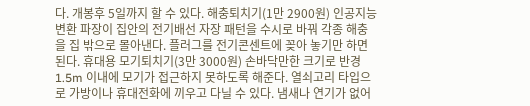다. 개봉후 5일까지 할 수 있다. 해충퇴치기(1만 2900원) 인공지능 변환 파장이 집안의 전기배선 자장 패턴을 수시로 바꿔 각종 해충을 집 밖으로 몰아낸다. 플러그를 전기콘센트에 꽂아 놓기만 하면 된다. 휴대용 모기퇴치기(3만 3000원) 손바닥만한 크기로 반경 1.5m 이내에 모기가 접근하지 못하도록 해준다. 열쇠고리 타입으로 가방이나 휴대전화에 끼우고 다닐 수 있다. 냄새나 연기가 없어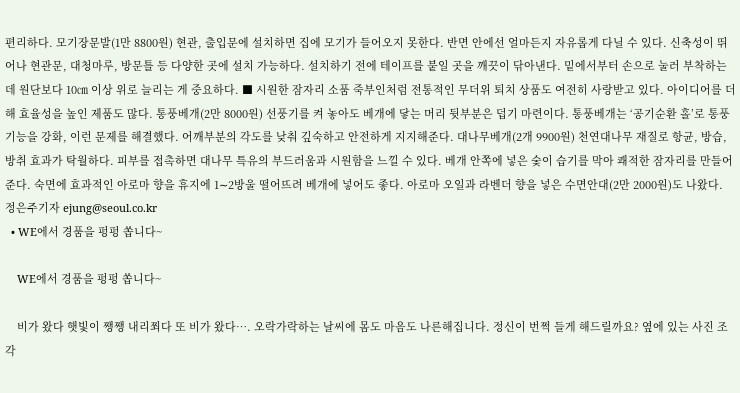편리하다. 모기장문발(1만 8800원) 현관, 출입문에 설치하면 집에 모기가 들어오지 못한다. 반면 안에선 얼마든지 자유롭게 다닐 수 있다. 신축성이 뛰어나 현관문, 대청마루, 방문틀 등 다양한 곳에 설치 가능하다. 설치하기 전에 테이프를 붙일 곳을 깨끗이 닦아낸다. 밑에서부터 손으로 눌러 부착하는 데 원단보다 10㎝ 이상 위로 늘리는 게 중요하다. ■ 시원한 잠자리 소품 죽부인처럼 전통적인 무더위 퇴치 상품도 여전히 사랑받고 있다. 아이디어를 더해 효율성을 높인 제품도 많다. 통풍베개(2만 8000원) 선풍기를 켜 놓아도 베개에 닿는 머리 뒷부분은 덥기 마련이다. 통풍베개는 ‘공기순환 홀’로 통풍기능을 강화, 이런 문제를 해결했다. 어깨부분의 각도를 낮춰 깊숙하고 안전하게 지지해준다. 대나무베개(2개 9900원) 천연대나무 재질로 항균, 방습, 방취 효과가 탁월하다. 피부를 접촉하면 대나무 특유의 부드러움과 시원함을 느낄 수 있다. 베개 안쪽에 넣은 숯이 습기를 막아 쾌적한 잠자리를 만들어준다. 숙면에 효과적인 아로마 향을 휴지에 1∼2방울 떨어뜨려 베개에 넣어도 좋다. 아로마 오일과 라벤더 향을 넣은 수면안대(2만 2000원)도 나왔다. 정은주기자 ejung@seoul.co.kr
  • WE에서 경품을 펑펑 쏩니다~

    WE에서 경품을 펑펑 쏩니다~

    비가 왔다 햇빛이 쨍쨍 내리쬐다 또 비가 왔다…. 오락가락하는 날씨에 몸도 마음도 나른해집니다. 정신이 번쩍 들게 해드릴까요? 옆에 있는 사진 조각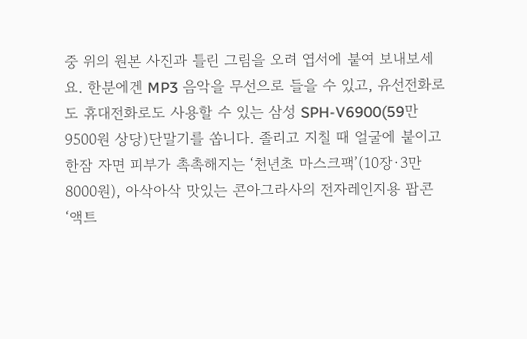중 위의 원본 사진과 틀린 그림을 오려 엽서에 붙여 보내보세요. 한분에겐 MP3 음악을 무선으로 들을 수 있고, 유선전화로도 휴대전화로도 사용할 수 있는 삼성 SPH-V6900(59만 9500원 상당)단말기를 쏩니다. 졸리고 지칠 때 얼굴에 붙이고 한잠 자면 피부가 촉촉해지는 ‘천년초 마스크팩’(10장·3만 8000원), 아삭아삭 맛있는 콘아그라사의 전자레인지용 팝콘 ‘액트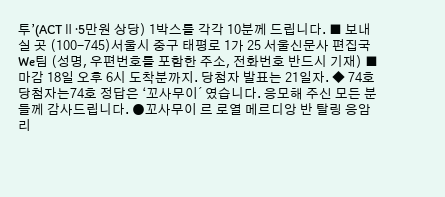투’(ACTⅡ·5만원 상당) 1박스를 각각 10분께 드립니다. ■ 보내실 곳 (100-745)서울시 중구 태평로 1가 25 서울신문사 편집국 We팀 (성명, 우편번호를 포함한 주소, 전화번호 반드시 기재) ■ 마감 18일 오후 6시 도착분까지. 당첨자 발표는 21일자. ◆ 74호 당첨자는74호 정답은 ‘꼬사무이´ 였습니다. 응모해 주신 모든 분들께 감사드립니다. ●꼬사무이 르 로열 메르디앙 반 탈링 응암 리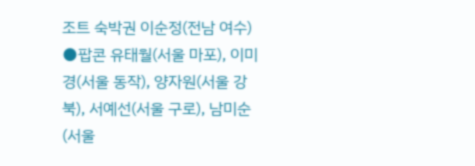조트 숙박권 이순정(전남 여수) ●팝콘 유태월(서울 마포), 이미경(서울 동작), 양자원(서울 강북), 서예선(서울 구로), 남미순(서울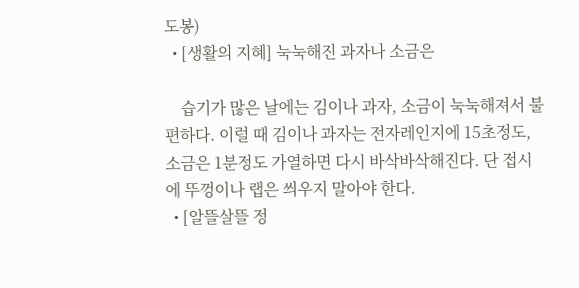도봉)
  • [생활의 지혜] 눅눅해진 과자나 소금은

    습기가 많은 날에는 김이나 과자, 소금이 눅눅해져서 불편하다. 이럴 때 김이나 과자는 전자레인지에 15초정도, 소금은 1분정도 가열하면 다시 바삭바삭해진다. 단 접시에 뚜껑이나 랩은 씌우지 말아야 한다.
  • [알뜰살뜰 정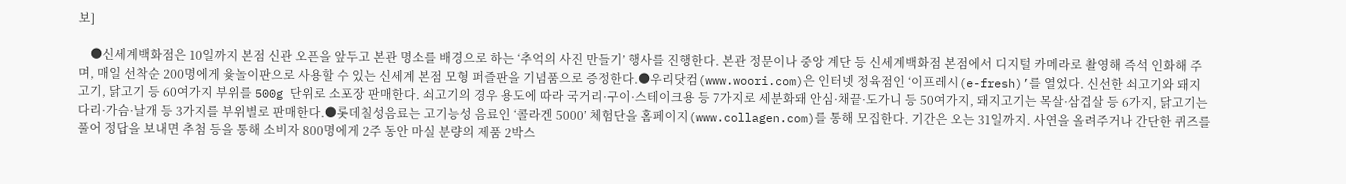보]

    ●신세계백화점은 10일까지 본점 신관 오픈을 앞두고 본관 명소를 배경으로 하는 ‘추억의 사진 만들기’ 행사를 진행한다. 본관 정문이나 중앙 계단 등 신세계백화점 본점에서 디지털 카메라로 촬영해 즉석 인화해 주며, 매일 선착순 200명에게 윷놀이판으로 사용할 수 있는 신세계 본점 모형 퍼즐판을 기념품으로 증정한다.●우리닷컴(www.woori.com)은 인터넷 정육점인 ‘이프레시(e-fresh)’를 열었다. 신선한 쇠고기와 돼지고기, 닭고기 등 60여가지 부위를 500g 단위로 소포장 판매한다. 쇠고기의 경우 용도에 따라 국거리·구이·스테이크용 등 7가지로 세분화돼 안심·채끝·도가니 등 50여가지, 돼지고기는 목살·삼겹살 등 6가지, 닭고기는 다리·가슴·날개 등 3가지를 부위별로 판매한다.●롯데칠성음료는 고기능성 음료인 ‘콜라겐 5000’ 체험단을 홈페이지(www.collagen.com)를 통해 모집한다. 기간은 오는 31일까지. 사연을 올려주거나 간단한 퀴즈를 풀어 정답을 보내면 추첨 등을 통해 소비자 800명에게 2주 동안 마실 분량의 제품 2박스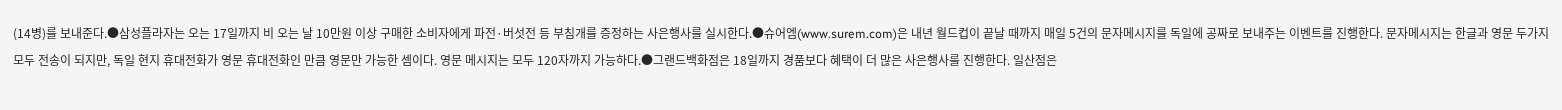(14병)를 보내준다.●삼성플라자는 오는 17일까지 비 오는 날 10만원 이상 구매한 소비자에게 파전·버섯전 등 부침개를 증정하는 사은행사를 실시한다.●슈어엠(www.surem.com)은 내년 월드컵이 끝날 때까지 매일 5건의 문자메시지를 독일에 공짜로 보내주는 이벤트를 진행한다. 문자메시지는 한글과 영문 두가지 모두 전송이 되지만, 독일 현지 휴대전화가 영문 휴대전화인 만큼 영문만 가능한 셈이다. 영문 메시지는 모두 120자까지 가능하다.●그랜드백화점은 18일까지 경품보다 혜택이 더 많은 사은행사를 진행한다. 일산점은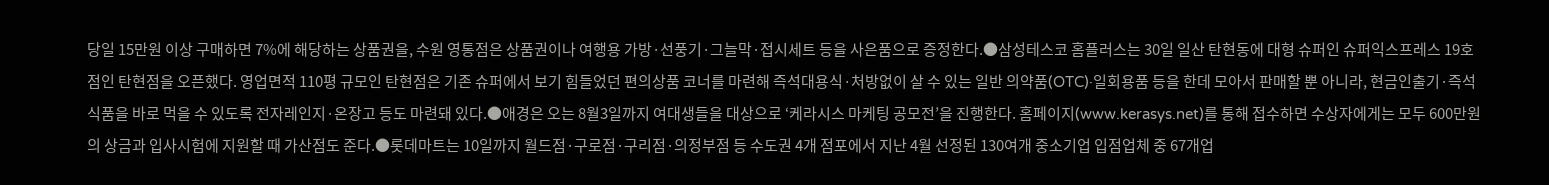당일 15만원 이상 구매하면 7%에 해당하는 상품권을, 수원 영통점은 상품권이나 여행용 가방·선풍기·그늘막·접시세트 등을 사은품으로 증정한다.●삼성테스코 홈플러스는 30일 일산 탄현동에 대형 슈퍼인 슈퍼익스프레스 19호점인 탄현점을 오픈했다. 영업면적 110평 규모인 탄현점은 기존 슈퍼에서 보기 힘들었던 편의상품 코너를 마련해 즉석대용식·처방없이 살 수 있는 일반 의약품(OTC)·일회용품 등을 한데 모아서 판매할 뿐 아니라, 현금인출기·즉석식품을 바로 먹을 수 있도록 전자레인지·온장고 등도 마련돼 있다.●애경은 오는 8월3일까지 여대생들을 대상으로 ‘케라시스 마케팅 공모전’을 진행한다. 홈페이지(www.kerasys.net)를 통해 접수하면 수상자에게는 모두 600만원의 상금과 입사시험에 지원할 때 가산점도 준다.●롯데마트는 10일까지 월드점·구로점·구리점·의정부점 등 수도권 4개 점포에서 지난 4월 선정된 130여개 중소기업 입점업체 중 67개업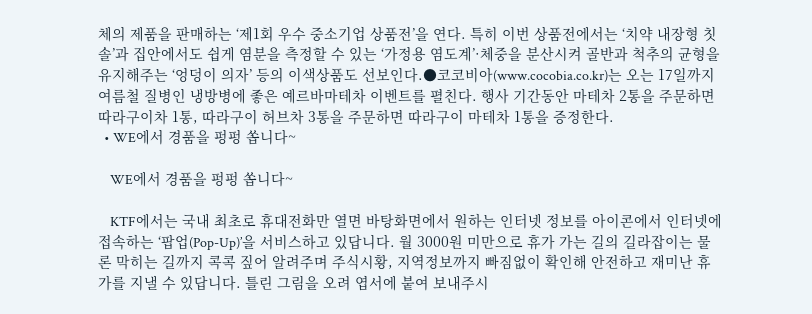체의 제품을 판매하는 ‘제1회 우수 중소기업 상품전’을 연다. 특히 이번 상품전에서는 ‘치약 내장형 칫솔’과 집안에서도 쉽게 염분을 측정할 수 있는 ‘가정용 염도계’·체중을 분산시켜 골반과 척추의 균형을 유지해주는 ‘엉덩이 의자’ 등의 이색상품도 선보인다.●코코비아(www.cocobia.co.kr)는 오는 17일까지 여름철 질병인 냉방병에 좋은 예르바마테차 이벤트를 펼친다. 행사 기간동안 마테차 2통을 주문하면 따라구이차 1통, 따라구이 허브차 3통을 주문하면 따라구이 마테차 1통을 증정한다.
  • WE에서 경품을 펑펑 쏩니다~

    WE에서 경품을 펑펑 쏩니다~

    KTF에서는 국내 최초로 휴대전화만 열면 바탕화면에서 원하는 인터넷 정보를 아이콘에서 인터넷에 접속하는 ‘팝업(Pop-Up)’을 서비스하고 있답니다. 월 3000원 미만으로 휴가 가는 길의 길라잡이는 물론 막히는 길까지 콕콕 짚어 알려주며 주식시황, 지역정보까지 빠짐없이 확인해 안전하고 재미난 휴가를 지낼 수 있답니다. 틀린 그림을 오려 엽서에 붙여 보내주시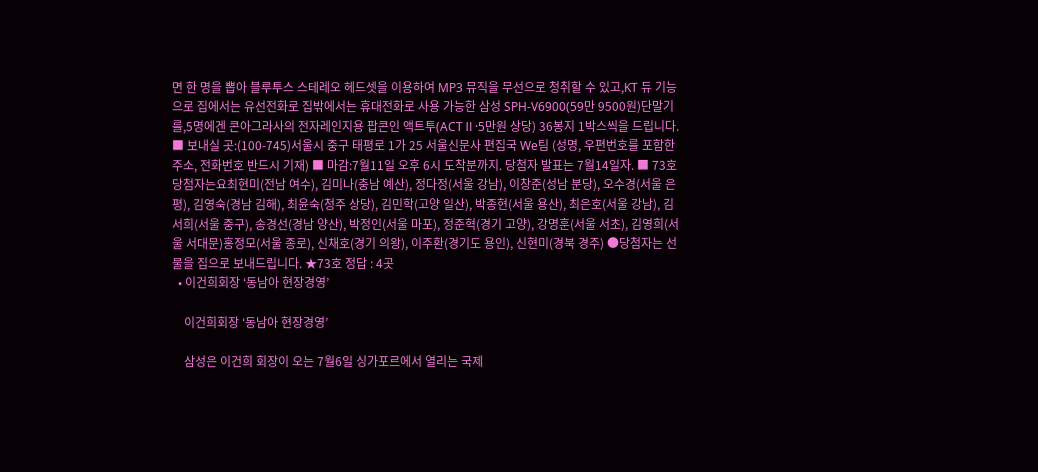면 한 명을 뽑아 블루투스 스테레오 헤드셋을 이용하여 MP3 뮤직을 무선으로 청취할 수 있고,KT 듀 기능으로 집에서는 유선전화로 집밖에서는 휴대전화로 사용 가능한 삼성 SPH-V6900(59만 9500원)단말기를,5명에겐 콘아그라사의 전자레인지용 팝콘인 액트투(ACTⅡ·5만원 상당) 36봉지 1박스씩을 드립니다. ■ 보내실 곳:(100-745)서울시 중구 태평로 1가 25 서울신문사 편집국 We팀 (성명, 우편번호를 포함한 주소, 전화번호 반드시 기재) ■ 마감:7월11일 오후 6시 도착분까지. 당첨자 발표는 7월14일자. ■ 73호 당첨자는요최현미(전남 여수), 김미나(충남 예산), 정다정(서울 강남), 이창준(성남 분당), 오수경(서울 은평), 김영숙(경남 김해), 최윤숙(청주 상당), 김민학(고양 일산), 박종현(서울 용산), 최은호(서울 강남), 김서희(서울 중구), 송경선(경남 양산), 박정인(서울 마포), 정준혁(경기 고양), 강명훈(서울 서초), 김영희(서울 서대문)홍정모(서울 종로), 신채호(경기 의왕), 이주환(경기도 용인), 신현미(경북 경주) ●당첨자는 선물을 집으로 보내드립니다. ★73호 정답 : 4곳
  • 이건희회장 ‘동남아 현장경영’

    이건희회장 ‘동남아 현장경영’

    삼성은 이건희 회장이 오는 7월6일 싱가포르에서 열리는 국제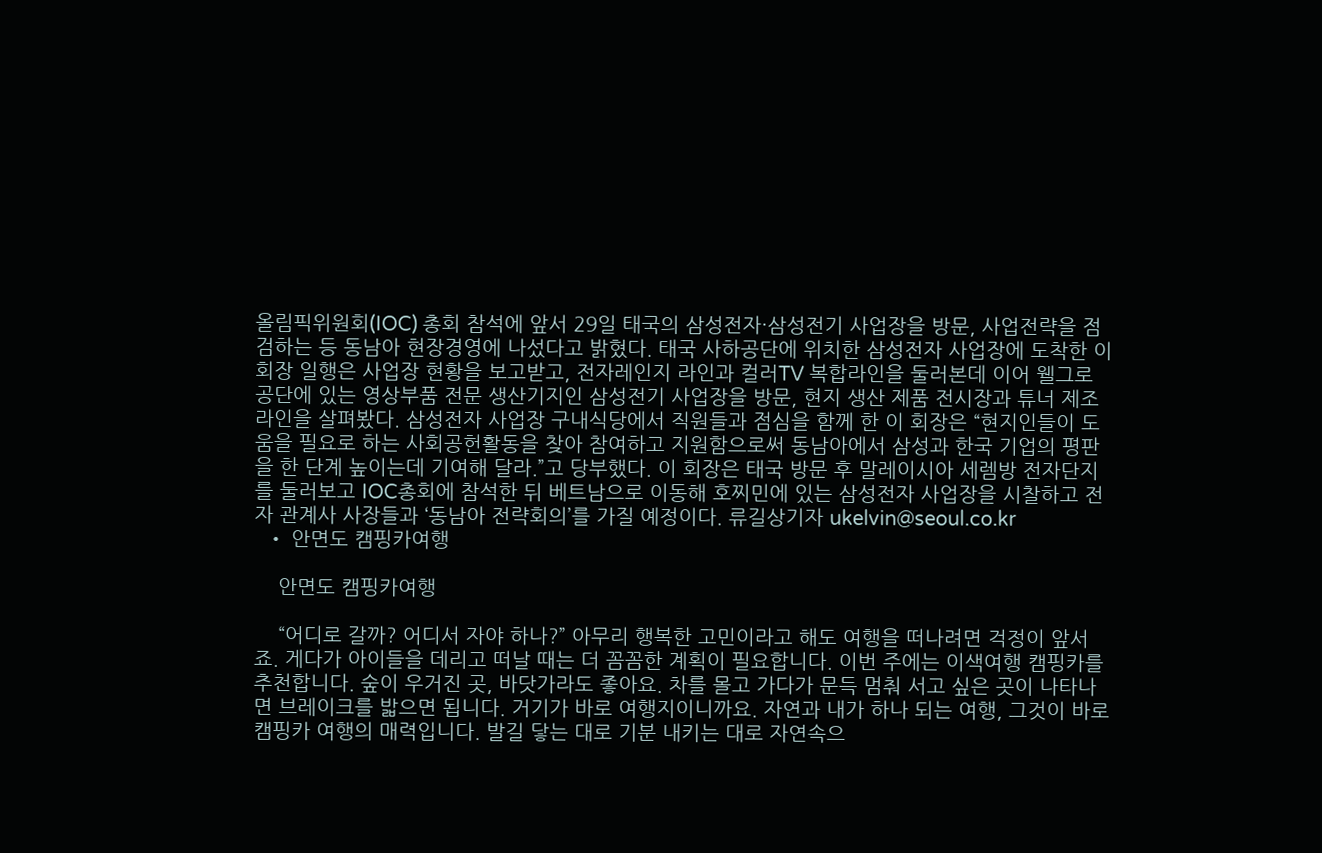올림픽위원회(IOC) 총회 참석에 앞서 29일 태국의 삼성전자·삼성전기 사업장을 방문, 사업전략을 점검하는 등 동남아 현장경영에 나섰다고 밝혔다. 태국 사하공단에 위치한 삼성전자 사업장에 도착한 이 회장 일행은 사업장 현황을 보고받고, 전자레인지 라인과 컬러TV 복합라인을 둘러본데 이어 웰그로 공단에 있는 영상부품 전문 생산기지인 삼성전기 사업장을 방문, 현지 생산 제품 전시장과 튜너 제조 라인을 살펴봤다. 삼성전자 사업장 구내식당에서 직원들과 점심을 함께 한 이 회장은 “현지인들이 도움을 필요로 하는 사회공헌활동을 찾아 참여하고 지원함으로써 동남아에서 삼성과 한국 기업의 평판을 한 단계 높이는데 기여해 달라.”고 당부했다. 이 회장은 태국 방문 후 말레이시아 세렘방 전자단지를 둘러보고 IOC총회에 참석한 뒤 베트남으로 이동해 호찌민에 있는 삼성전자 사업장을 시찰하고 전자 관계사 사장들과 ‘동남아 전략회의’를 가질 예정이다. 류길상기자 ukelvin@seoul.co.kr
  • 안면도 캠핑카여행

    안면도 캠핑카여행

    “어디로 갈까? 어디서 자야 하나?” 아무리 행복한 고민이라고 해도 여행을 떠나려면 걱정이 앞서죠. 게다가 아이들을 데리고 떠날 때는 더 꼼꼼한 계획이 필요합니다. 이번 주에는 이색여행 캠핑카를 추천합니다. 숲이 우거진 곳, 바닷가라도 좋아요. 차를 몰고 가다가 문득 멈춰 서고 싶은 곳이 나타나면 브레이크를 밟으면 됩니다. 거기가 바로 여행지이니까요. 자연과 내가 하나 되는 여행, 그것이 바로 캠핑카 여행의 매력입니다. 발길 닿는 대로 기분 내키는 대로 자연속으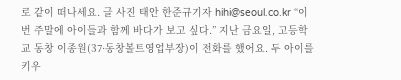로 같이 떠나세요. 글 사진 태안 한준규기자 hihi@seoul.co.kr “이번 주말에 아이들과 함께 바다가 보고 싶다.” 지난 금요일, 고등학교 동창 이종원(37·동창볼트영업부장)이 전화를 했어요. 두 아이를 키우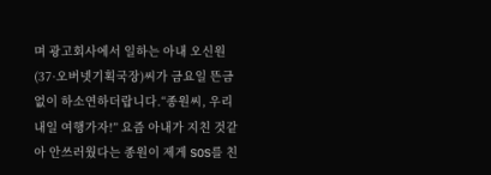며 광고회사에서 일하는 아내 오신원(37·오버넷기획국장)씨가 금요일 뜬금없이 하소연하더랍니다.“종원씨, 우리 내일 여행가자!” 요즘 아내가 지친 것같아 안쓰러웠다는 종원이 제게 SOS를 친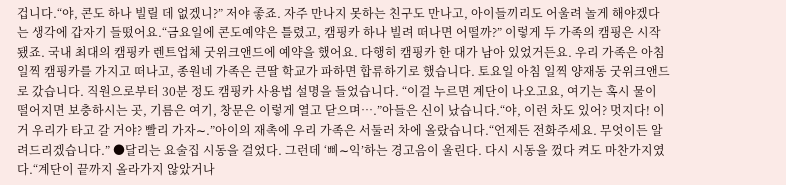겁니다.“야, 콘도 하나 빌릴 데 없겠니?” 저야 좋죠. 자주 만나지 못하는 친구도 만나고, 아이들끼리도 어울려 놀게 해야겠다는 생각에 갑자기 들떴어요.“금요일에 콘도예약은 틀렸고, 캠핑카 하나 빌려 떠나면 어떨까?” 이렇게 두 가족의 캠핑은 시작됐죠. 국내 최대의 캠핑카 렌트업체 굿위크앤드에 예약을 했어요. 다행히 캠핑카 한 대가 남아 있었거든요. 우리 가족은 아침 일찍 캠핑카를 가지고 떠나고, 종원네 가족은 큰딸 학교가 파하면 합류하기로 했습니다. 토요일 아침 일찍 양재동 굿위크앤드로 갔습니다. 직원으로부터 30분 정도 캠핑카 사용법 설명을 들었습니다. “이걸 누르면 계단이 나오고요, 여기는 혹시 물이 떨어지면 보충하시는 곳, 기름은 여기, 창문은 이렇게 열고 닫으며….”아들은 신이 났습니다.“야, 이런 차도 있어? 멋지다! 이거 우리가 타고 갈 거야? 빨리 가자∼.”아이의 재촉에 우리 가족은 서둘러 차에 올랐습니다.“언제든 전화주세요. 무엇이든 알려드리겠습니다.” ●달리는 요술집 시동을 걸었다. 그런데 ‘삐∼익’하는 경고음이 울린다. 다시 시동을 껐다 켜도 마찬가지였다.“계단이 끝까지 올라가지 않았거나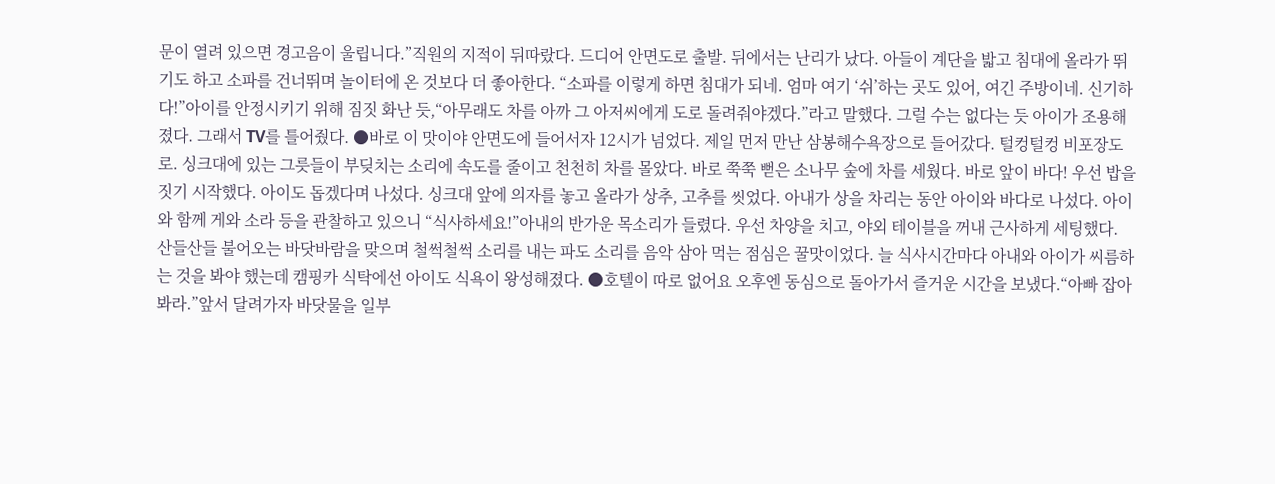문이 열려 있으면 경고음이 울립니다.”직원의 지적이 뒤따랐다. 드디어 안면도로 출발. 뒤에서는 난리가 났다. 아들이 계단을 밟고 침대에 올라가 뛰기도 하고 소파를 건너뛰며 놀이터에 온 것보다 더 좋아한다. “소파를 이렇게 하면 침대가 되네. 엄마 여기 ‘쉬’하는 곳도 있어, 여긴 주방이네. 신기하다!”아이를 안정시키기 위해 짐짓 화난 듯,“아무래도 차를 아까 그 아저씨에게 도로 돌려줘야겠다.”라고 말했다. 그럴 수는 없다는 듯 아이가 조용해졌다. 그래서 TV를 틀어줬다. ●바로 이 맛이야 안면도에 들어서자 12시가 넘었다. 제일 먼저 만난 삼봉해수욕장으로 들어갔다. 털컹털컹 비포장도로. 싱크대에 있는 그릇들이 부딪치는 소리에 속도를 줄이고 천천히 차를 몰았다. 바로 쭉쭉 뻗은 소나무 숲에 차를 세웠다. 바로 앞이 바다! 우선 밥을 짓기 시작했다. 아이도 돕겠다며 나섰다. 싱크대 앞에 의자를 놓고 올라가 상추, 고추를 씻었다. 아내가 상을 차리는 동안 아이와 바다로 나섰다. 아이와 함께 게와 소라 등을 관찰하고 있으니 “식사하세요!”아내의 반가운 목소리가 들렸다. 우선 차양을 치고, 야외 테이블을 꺼내 근사하게 세팅했다. 산들산들 불어오는 바닷바람을 맞으며 철썩철썩 소리를 내는 파도 소리를 음악 삼아 먹는 점심은 꿀맛이었다. 늘 식사시간마다 아내와 아이가 씨름하는 것을 봐야 했는데 캠핑카 식탁에선 아이도 식욕이 왕성해졌다. ●호텔이 따로 없어요 오후엔 동심으로 돌아가서 즐거운 시간을 보냈다.“아빠 잡아봐라.”앞서 달려가자 바닷물을 일부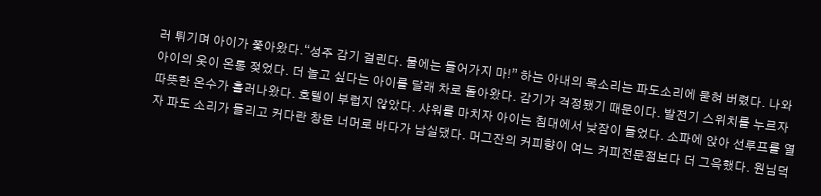러 튀기며 아이가 쫓아왔다.“성주 감기 걸린다. 물에는 들어가지 마!” 하는 아내의 목소리는 파도소리에 묻혀 버렸다. 나와 아이의 옷이 온통 젖었다. 더 놀고 싶다는 아이를 달래 차로 돌아왔다. 감기가 걱정됐기 때문이다. 발전기 스위치를 누르자 따뜻한 온수가 흘러나왔다. 호텔이 부럽지 않았다. 샤워를 마치자 아이는 침대에서 낮잠이 들었다. 소파에 앉아 선루프를 열자 파도 소리가 들리고 커다란 창문 너머로 바다가 남실댔다. 머그잔의 커피향이 여느 커피전문점보다 더 그윽했다. 원님덕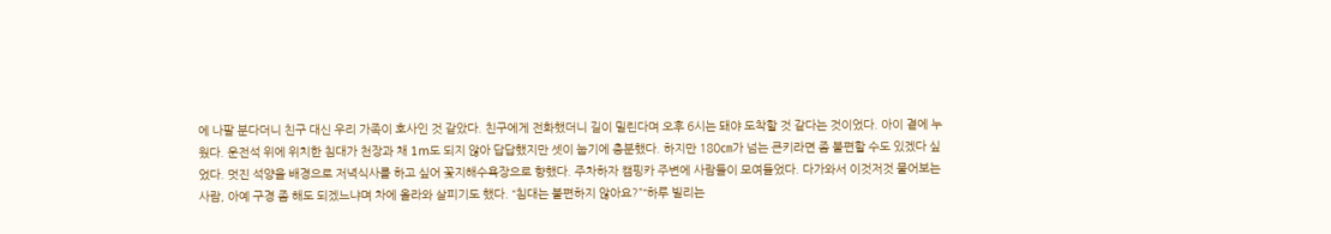에 나팔 분다더니 친구 대신 우리 가족이 호사인 것 같았다. 친구에게 전화했더니 길이 밀린다며 오후 6시는 돼야 도착할 것 같다는 것이었다. 아이 곁에 누웠다. 운전석 위에 위치한 침대가 천장과 채 1m도 되지 않아 답답했지만 셋이 눕기에 충분했다. 하지만 180㎝가 넘는 큰키라면 좀 불편할 수도 있겠다 싶었다. 멋진 석양을 배경으로 저녁식사를 하고 싶어 꽃지해수욕장으로 향했다. 주차하자 캠핑카 주변에 사람들이 모여들었다. 다가와서 이것저것 물어보는 사람, 아예 구경 좀 해도 되겠느냐며 차에 올라와 살피기도 했다. “침대는 불편하지 않아요?”“하루 빌리는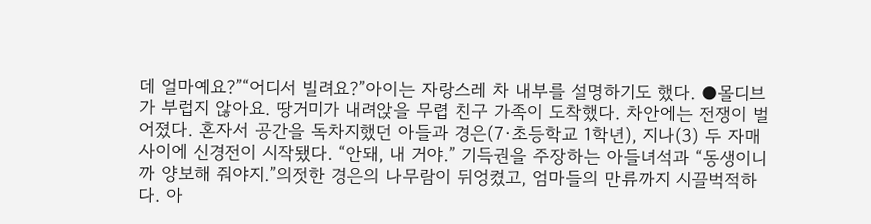데 얼마예요?”“어디서 빌려요?”아이는 자랑스레 차 내부를 설명하기도 했다. ●몰디브가 부럽지 않아요. 땅거미가 내려앉을 무렵 친구 가족이 도착했다. 차안에는 전쟁이 벌어졌다. 혼자서 공간을 독차지했던 아들과 경은(7·초등학교 1학년), 지나(3) 두 자매 사이에 신경전이 시작됐다. “안돼, 내 거야.” 기득권을 주장하는 아들녀석과 “동생이니까 양보해 줘야지.”의젓한 경은의 나무람이 뒤엉켰고, 엄마들의 만류까지 시끌벅적하다. 아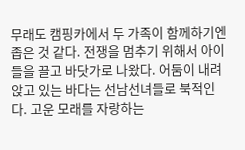무래도 캠핑카에서 두 가족이 함께하기엔 좁은 것 같다. 전쟁을 멈추기 위해서 아이들을 끌고 바닷가로 나왔다. 어둠이 내려앉고 있는 바다는 선남선녀들로 북적인다. 고운 모래를 자랑하는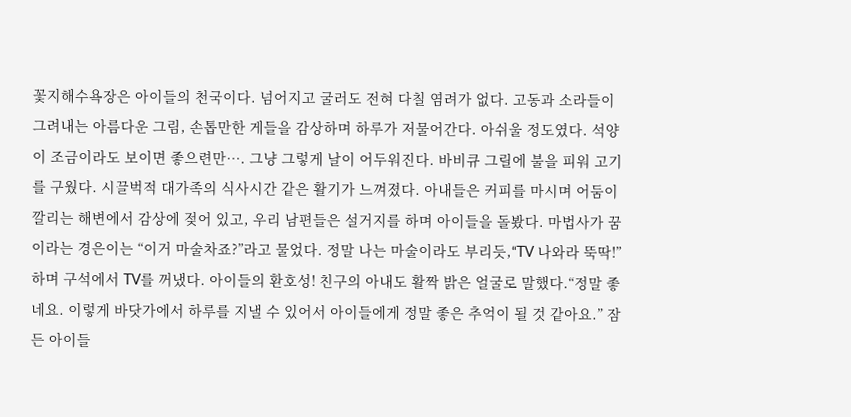꽃지해수욕장은 아이들의 천국이다. 넘어지고 굴러도 전혀 다칠 염려가 없다. 고동과 소라들이 그려내는 아름다운 그림, 손톱만한 게들을 감상하며 하루가 저물어간다. 아쉬울 정도였다. 석양이 조금이라도 보이면 좋으련만…. 그냥 그렇게 날이 어두워진다. 바비큐 그릴에 불을 피워 고기를 구웠다. 시끌벅적 대가족의 식사시간 같은 활기가 느껴졌다. 아내들은 커피를 마시며 어둠이 깔리는 해변에서 감상에 젖어 있고, 우리 남편들은 설거지를 하며 아이들을 돌봤다. 마법사가 꿈이라는 경은이는 “이거 마술차죠?”라고 물었다. 정말 나는 마술이라도 부리듯,“TV 나와라 뚝딱!”하며 구석에서 TV를 꺼냈다. 아이들의 환호성! 친구의 아내도 활짝 밝은 얼굴로 말했다.“정말 좋네요. 이렇게 바닷가에서 하루를 지낼 수 있어서 아이들에게 정말 좋은 추억이 될 것 같아요.” 잠든 아이들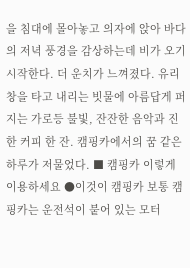을 침대에 몰아놓고 의자에 앉아 바다의 저녁 풍경을 감상하는데 비가 오기 시작한다. 더 운치가 느껴졌다. 유리창을 타고 내리는 빗물에 아름답게 퍼지는 가로등 불빛, 잔잔한 음악과 진한 커피 한 잔. 캠핑카에서의 꿈 같은 하루가 저물었다. ■ 캠핑카 이렇게 이용하세요 ●이것이 캠핑카 보통 캠핑카는 운전석이 붙어 있는 모터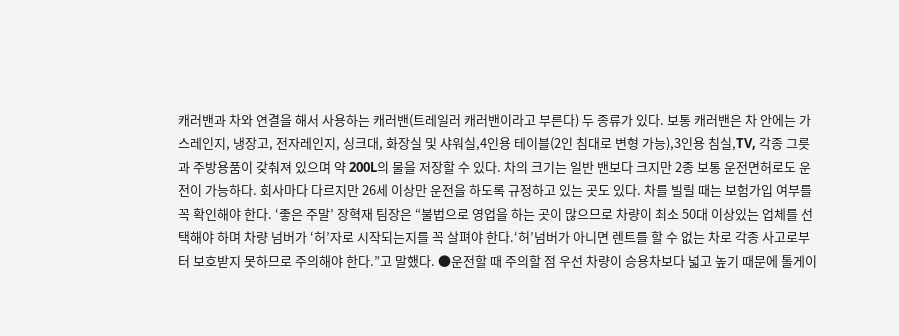캐러밴과 차와 연결을 해서 사용하는 캐러밴(트레일러 캐러밴이라고 부른다) 두 종류가 있다. 보통 캐러밴은 차 안에는 가스레인지, 냉장고, 전자레인지, 싱크대, 화장실 및 샤워실,4인용 테이블(2인 침대로 변형 가능),3인용 침실,TV, 각종 그릇과 주방용품이 갖춰져 있으며 약 200L의 물을 저장할 수 있다. 차의 크기는 일반 밴보다 크지만 2종 보통 운전면허로도 운전이 가능하다. 회사마다 다르지만 26세 이상만 운전을 하도록 규정하고 있는 곳도 있다. 차를 빌릴 때는 보험가입 여부를 꼭 확인해야 한다. ‘좋은 주말’ 장혁재 팀장은 “불법으로 영업을 하는 곳이 많으므로 차량이 최소 50대 이상있는 업체를 선택해야 하며 차량 넘버가 ‘허’자로 시작되는지를 꼭 살펴야 한다.‘허’넘버가 아니면 렌트를 할 수 없는 차로 각종 사고로부터 보호받지 못하므로 주의해야 한다.”고 말했다. ●운전할 때 주의할 점 우선 차량이 승용차보다 넓고 높기 때문에 톨게이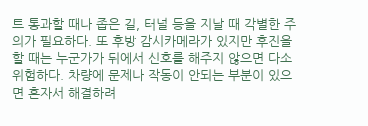트 통과할 때나 좁은 길, 터널 등을 지날 때 각별한 주의가 필요하다. 또 후방 감시카메라가 있지만 후진을 할 때는 누군가가 뒤에서 신호를 해주지 않으면 다소 위험하다. 차량에 문제나 작동이 안되는 부분이 있으면 혼자서 해결하려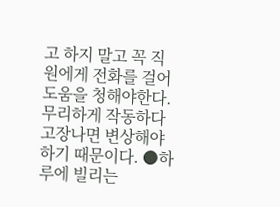고 하지 말고 꼭 직원에게 전화를 걸어 도움을 청해야한다. 무리하게 작동하다 고장나면 변상해야 하기 때문이다. ●하루에 빌리는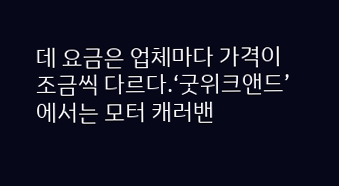데 요금은 업체마다 가격이 조금씩 다르다.‘굿위크앤드’에서는 모터 캐러밴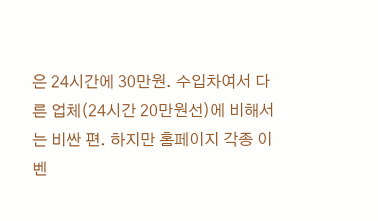은 24시간에 30만원. 수입차여서 다른 업체(24시간 20만원선)에 비해서는 비싼 편. 하지만 홈페이지 각종 이벤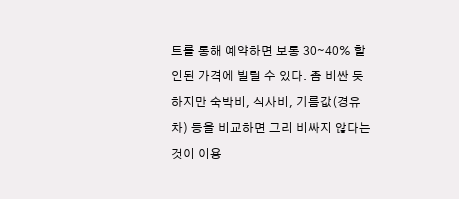트를 통해 예약하면 보통 30∼40% 할인된 가격에 빌릴 수 있다. 좀 비싼 듯하지만 숙박비, 식사비, 기름값(경유차) 등을 비교하면 그리 비싸지 않다는 것이 이용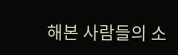해본 사람들의 소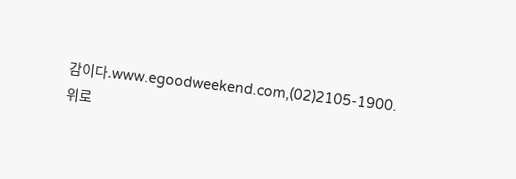감이다.www.egoodweekend.com,(02)2105-1900.
위로